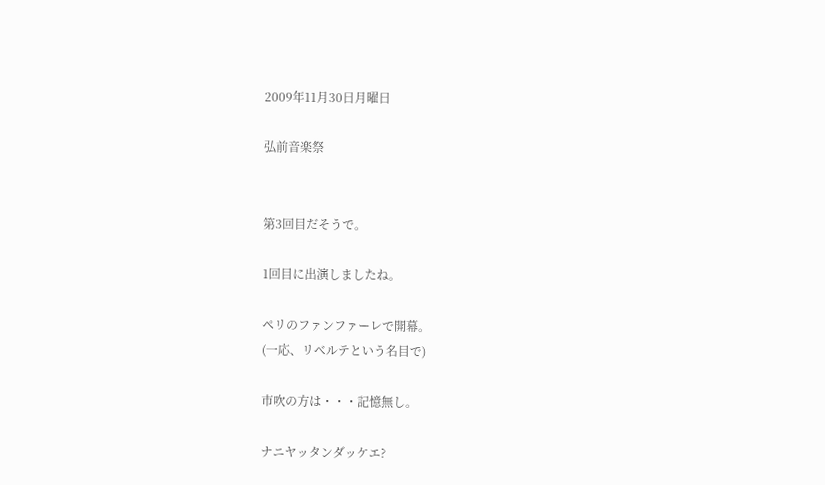2009年11月30日月曜日

弘前音楽祭


第3回目だそうで。

1回目に出演しましたね。

ペリのファンファーレで開幕。
(一応、リベルテという名目で)

市吹の方は・・・記憶無し。

ナニヤッタンダッケエ?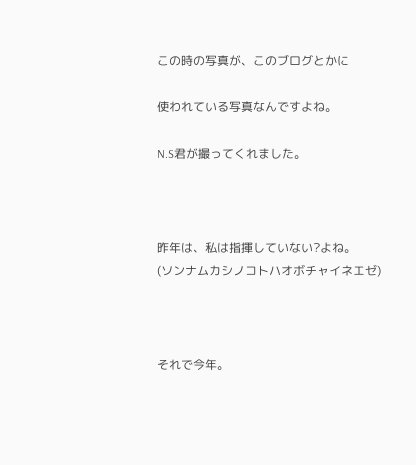この時の写真が、このブログとかに

使われている写真なんですよね。

N.S君が撮ってくれました。



昨年は、私は指揮していない?よね。
(ソンナムカシノコトハオボチャイネエゼ)



それで今年。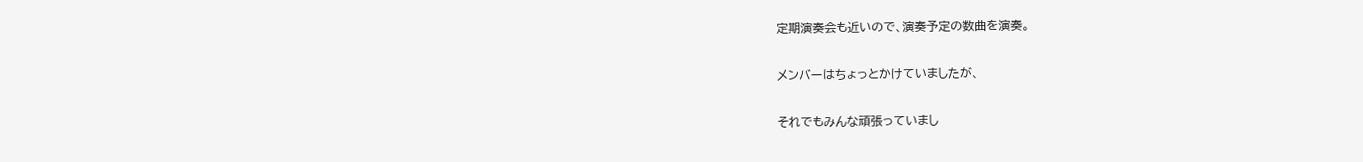定期演奏会も近いので、演奏予定の数曲を演奏。

メンバーはちょっとかけていましたが、

それでもみんな頑張っていまし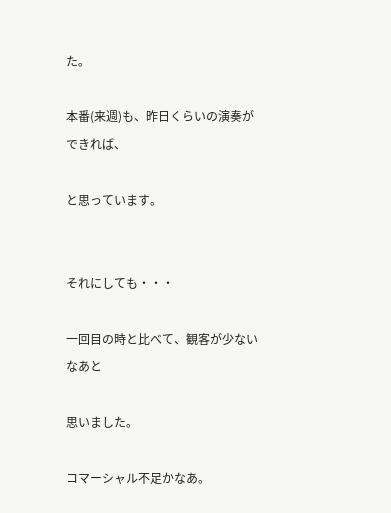た。

本番(来週)も、昨日くらいの演奏ができれば、

と思っています。


それにしても・・・

一回目の時と比べて、観客が少ないなあと

思いました。

コマーシャル不足かなあ。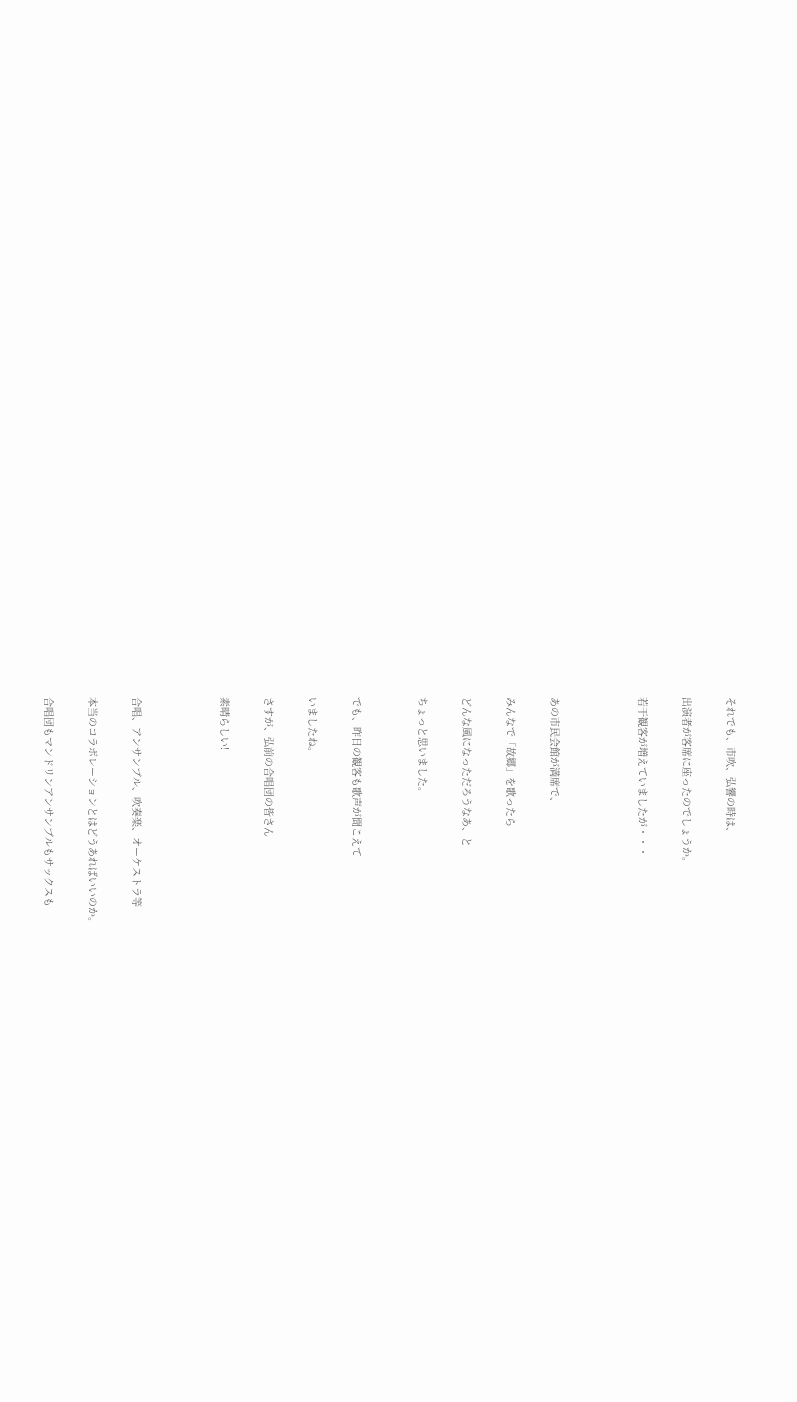それでも、市吹、弘響の時は、

出演者が客席に座ったのでしょうか。

若干観客が増えていましたが・・・



あの市民会館が満席で、

みんなで「故郷」を歌ったら

どんな風になっただろうなあ、と

ちょっと思いました。


でも、昨日の観客も歌声が聞こえて

いましたね。

さすが、弘前の合唱団の皆さん

素晴らしい!



合唱、アンサンブル、吹奏楽、オーケストラ等

本当のコラボレーションとはどうあればいいのか。

合唱団もマンドリンアンサンブルもサックスも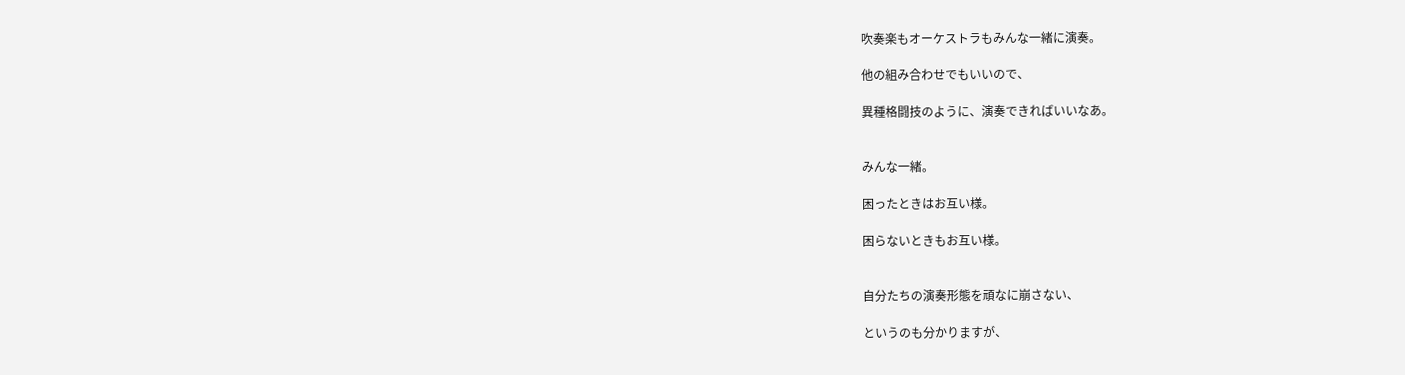吹奏楽もオーケストラもみんな一緒に演奏。

他の組み合わせでもいいので、

異種格闘技のように、演奏できればいいなあ。


みんな一緒。

困ったときはお互い様。

困らないときもお互い様。


自分たちの演奏形態を頑なに崩さない、

というのも分かりますが、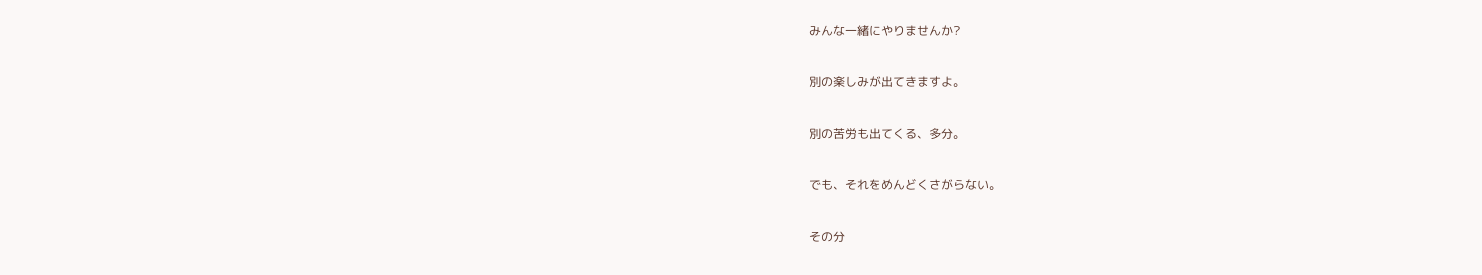みんな一緒にやりませんか?

別の楽しみが出てきますよ。

別の苦労も出てくる、多分。

でも、それをめんどくさがらない。

その分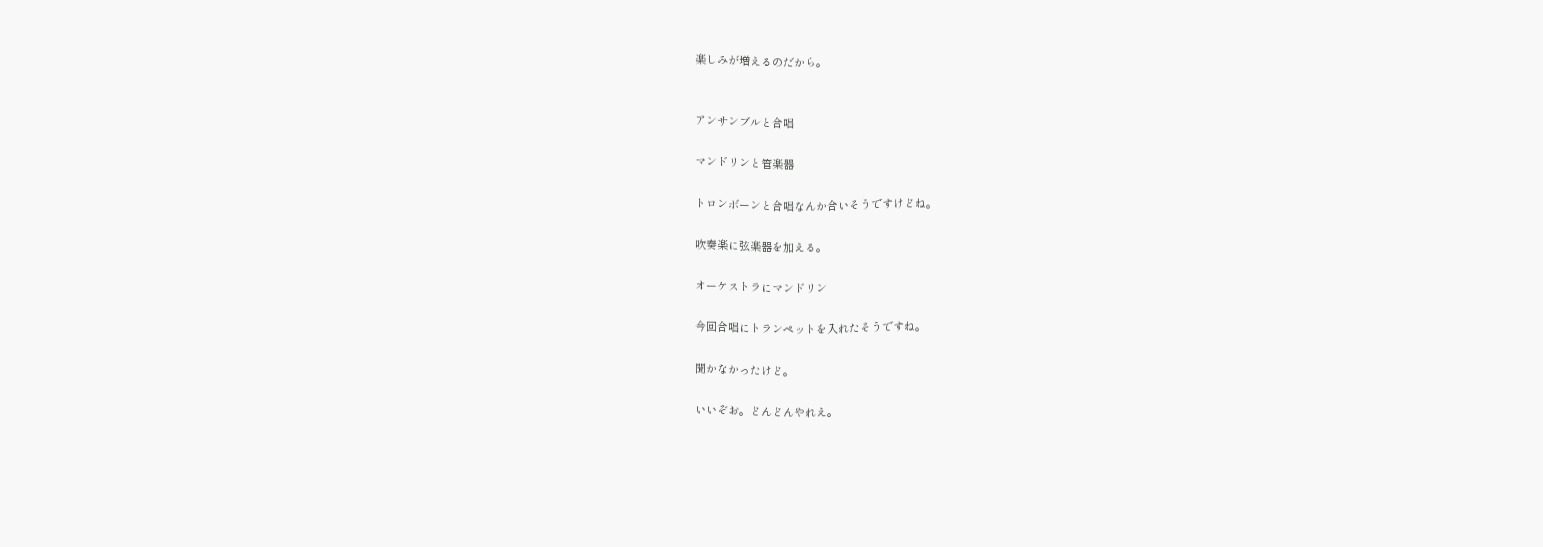楽しみが増えるのだから。


アンサンブルと合唱

マンドリンと管楽器

トロンボーンと合唱なんか合いそうですけどね。

吹奏楽に弦楽器を加える。

オーケストラにマンドリン

今回合唱にトランペットを入れたそうですね。

聞かなかったけど。

いいぞお。どんどんやれえ。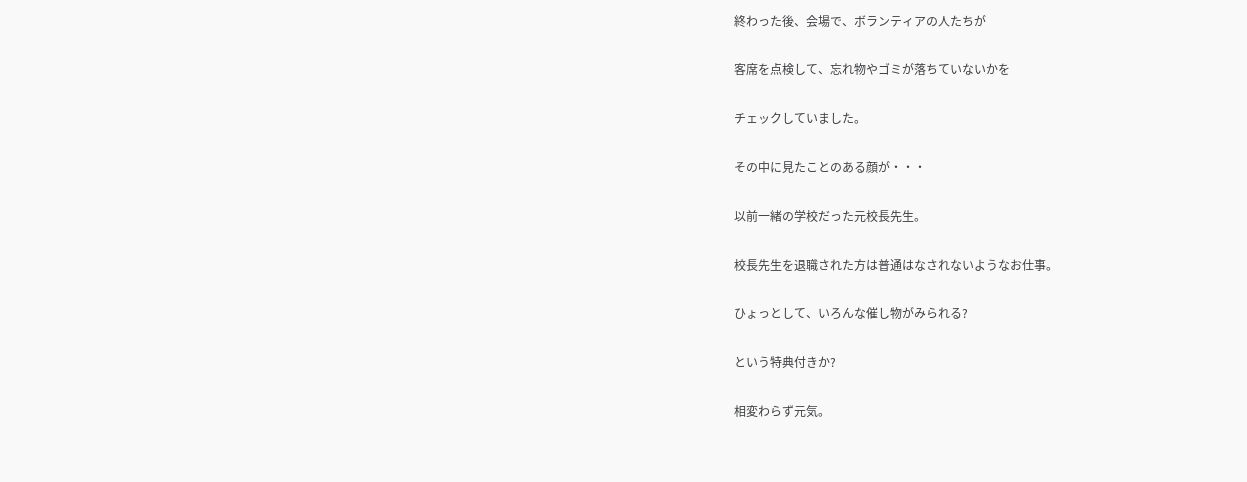終わった後、会場で、ボランティアの人たちが

客席を点検して、忘れ物やゴミが落ちていないかを

チェックしていました。

その中に見たことのある顔が・・・

以前一緒の学校だった元校長先生。

校長先生を退職された方は普通はなされないようなお仕事。

ひょっとして、いろんな催し物がみられる?

という特典付きか?

相変わらず元気。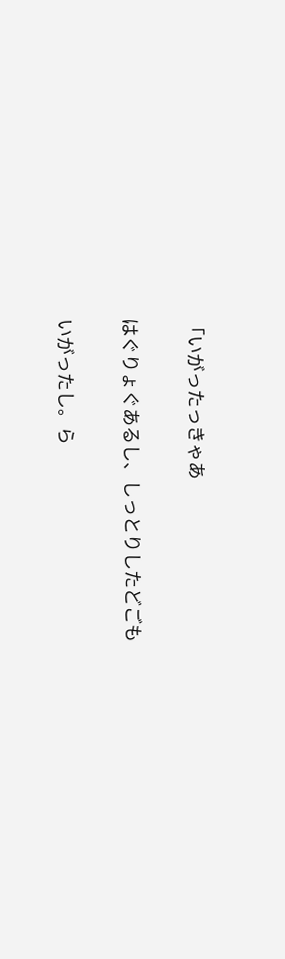「いがったっきゃあ

はぐりょぐあるし、しっとりしたどごも

いがったし。ら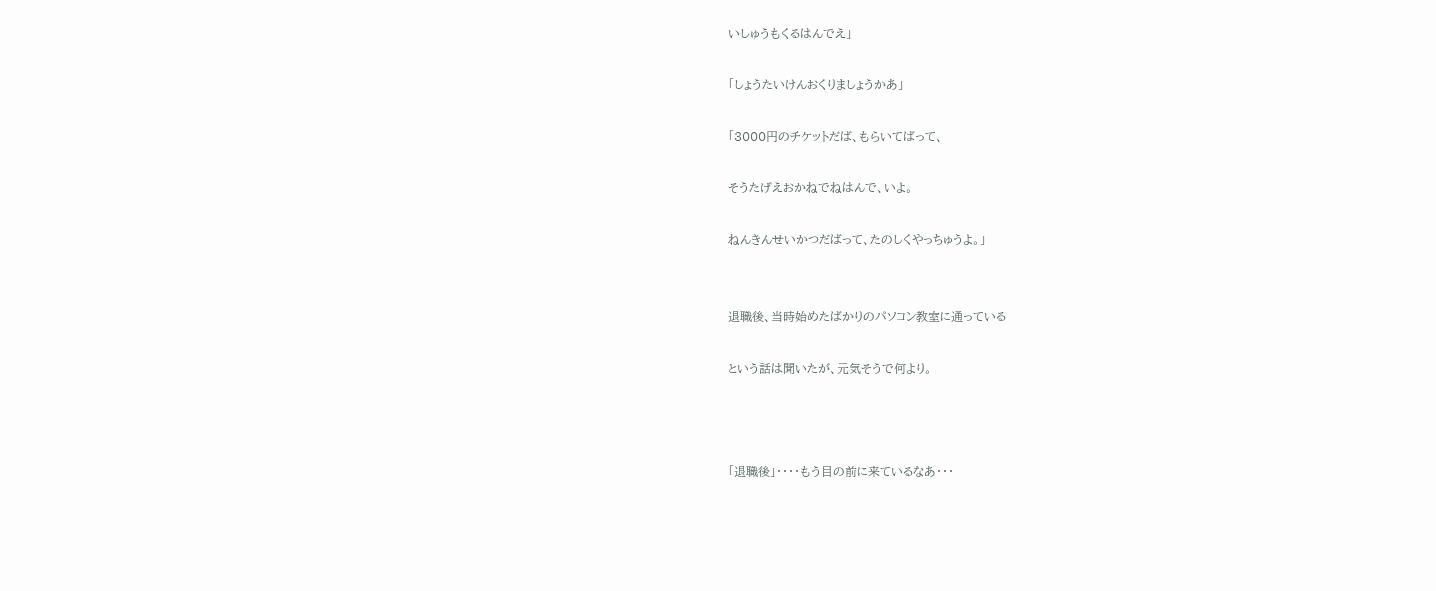いしゅうもくるはんでえ」

「しょうたいけんおくりましょうかあ」

「3000円のチケットだば、もらいてばって、

そうたげえおかねでねはんで、いよ。

ねんきんせいかつだばって、たのしくやっちゅうよ。」


退職後、当時始めたばかりのパソコン教室に通っている

という話は聞いたが、元気そうで何より。



「退職後」・・・・もう目の前に来ているなあ・・・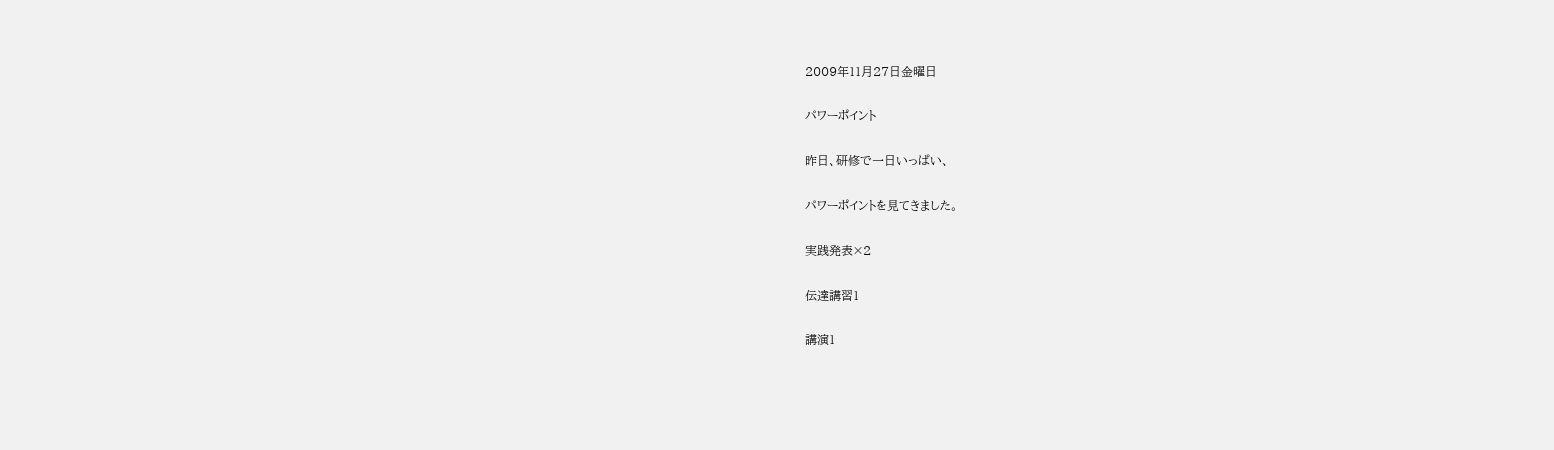2009年11月27日金曜日

パワーポイント

昨日、研修で一日いっぱい、

パワーポイントを見てきました。

実践発表×2

伝達講習1

講演1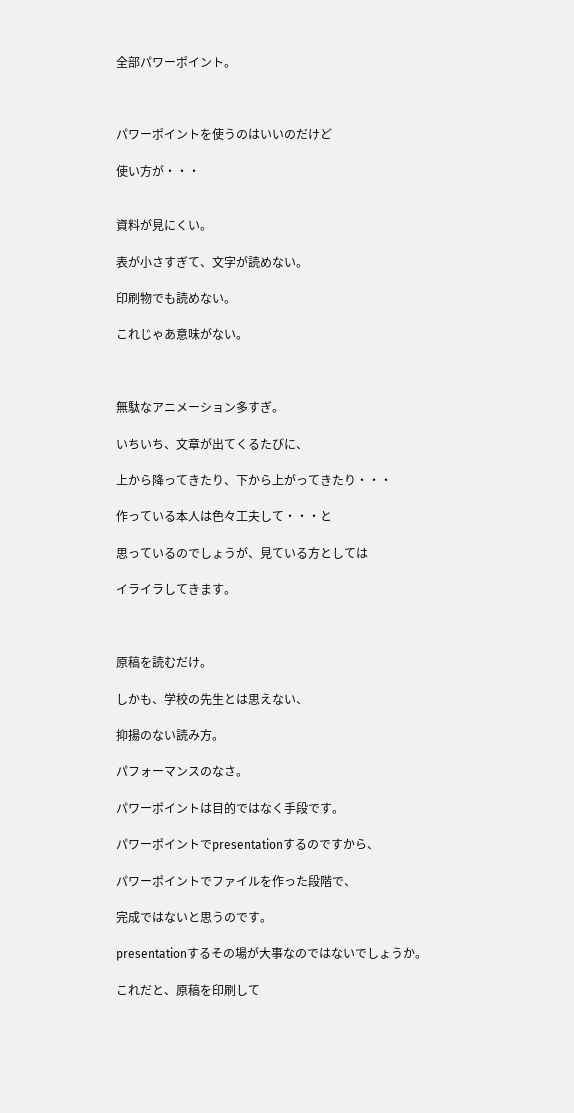全部パワーポイント。



パワーポイントを使うのはいいのだけど

使い方が・・・


資料が見にくい。

表が小さすぎて、文字が読めない。

印刷物でも読めない。

これじゃあ意味がない。



無駄なアニメーション多すぎ。

いちいち、文章が出てくるたびに、

上から降ってきたり、下から上がってきたり・・・

作っている本人は色々工夫して・・・と

思っているのでしょうが、見ている方としては

イライラしてきます。



原稿を読むだけ。

しかも、学校の先生とは思えない、

抑揚のない読み方。

パフォーマンスのなさ。

パワーポイントは目的ではなく手段です。

パワーポイントでpresentationするのですから、

パワーポイントでファイルを作った段階で、

完成ではないと思うのです。

presentationするその場が大事なのではないでしょうか。

これだと、原稿を印刷して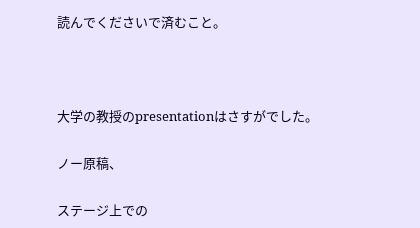読んでくださいで済むこと。



大学の教授のpresentationはさすがでした。

ノー原稿、

ステージ上での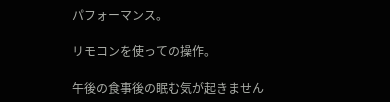パフォーマンス。

リモコンを使っての操作。

午後の食事後の眠む気が起きません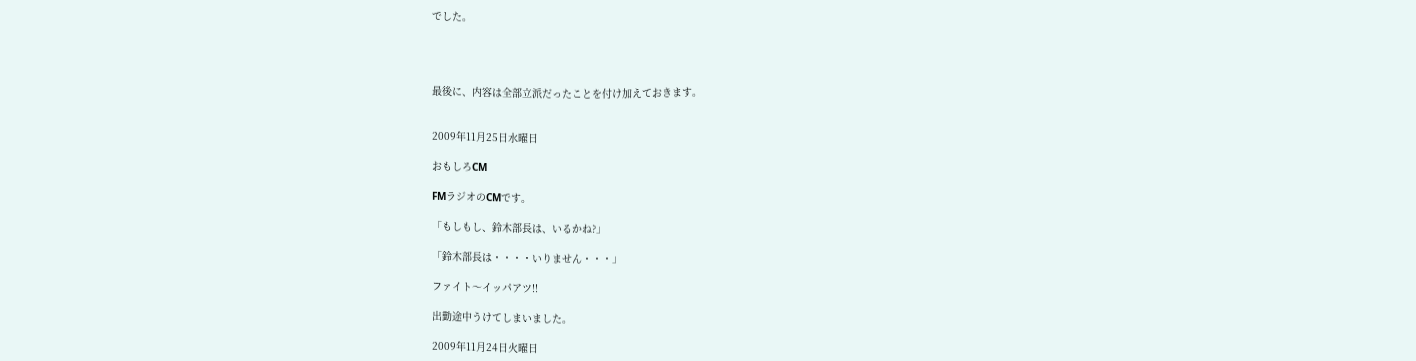でした。




最後に、内容は全部立派だったことを付け加えておきます。


2009年11月25日水曜日

おもしろCM

FMラジオのCMです。

「もしもし、鈴木部長は、いるかね?」

「鈴木部長は・・・・いりません・・・」

ファイト〜イッパアツ!!

出勤途中うけてしまいました。

2009年11月24日火曜日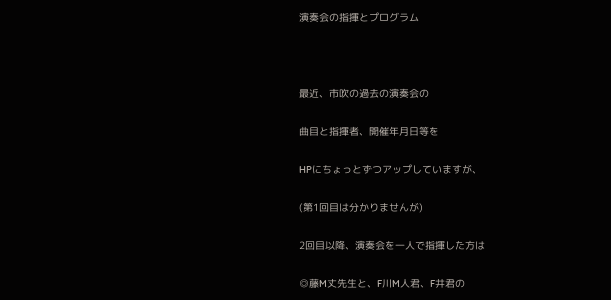演奏会の指揮とプログラム



最近、市吹の過去の演奏会の

曲目と指揮者、開催年月日等を

HPにちょっとずつアップしていますが、

(第1回目は分かりませんが)

2回目以降、演奏会を一人で指揮した方は

◎藤M丈先生と、F川M人君、F井君の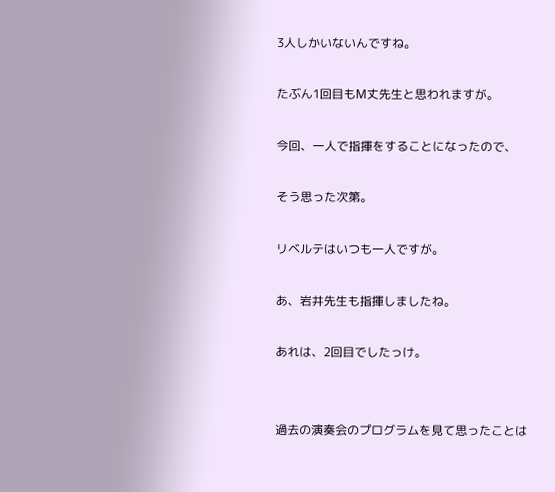3人しかいないんですね。

たぶん1回目もM丈先生と思われますが。

今回、一人で指揮をすることになったので、

そう思った次第。

リベルテはいつも一人ですが。

あ、岩井先生も指揮しましたね。

あれは、2回目でしたっけ。


過去の演奏会のプログラムを見て思ったことは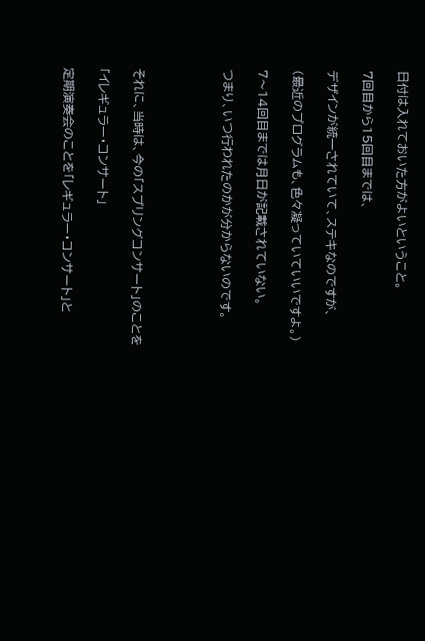日付は入れておいた方がよいということ。

7回目から15回目までは、

デザインが統一されていて、ステキなのですが、

(最近のプログラムも、色々凝っていていいですよ。)

7〜14回目までは月日が記載されていない。

つまり、いつ行われたのかが分からないのです。




それに、当時は、今の「スプリングコンサート」のことを

「イレギュラー・コンサート」

定期演奏会のことを「レギュラー・コンサート」と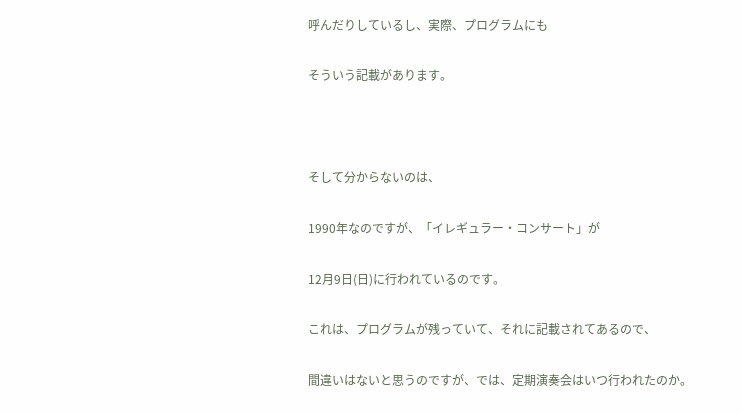呼んだりしているし、実際、プログラムにも

そういう記載があります。



そして分からないのは、

1990年なのですが、「イレギュラー・コンサート」が

12月9日(日)に行われているのです。

これは、プログラムが残っていて、それに記載されてあるので、

間違いはないと思うのですが、では、定期演奏会はいつ行われたのか。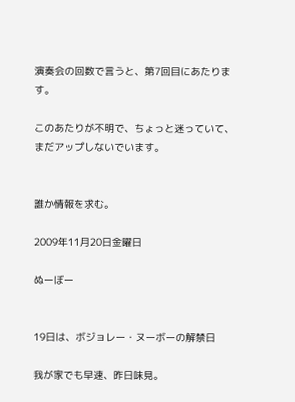演奏会の回数で言うと、第7回目にあたります。

このあたりが不明で、ちょっと迷っていて、まだアップしないでいます。


誰か情報を求む。

2009年11月20日金曜日

ぬーぼー


19日は、ボジョレー・ヌーボーの解禁日

我が家でも早速、昨日味見。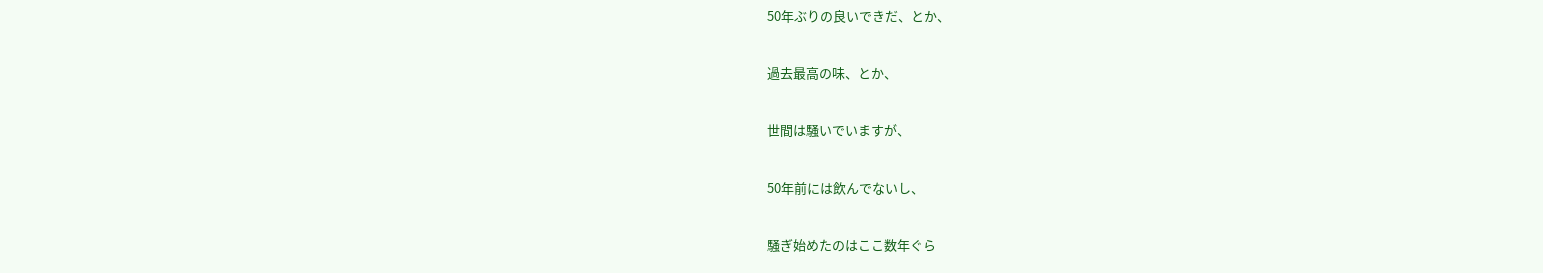50年ぶりの良いできだ、とか、

過去最高の味、とか、

世間は騒いでいますが、

50年前には飲んでないし、

騒ぎ始めたのはここ数年ぐら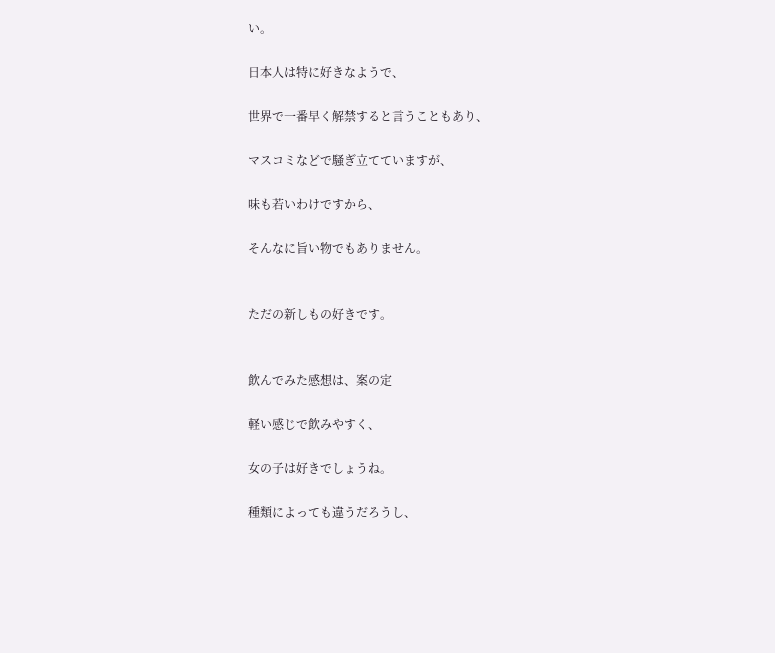い。

日本人は特に好きなようで、

世界で一番早く解禁すると言うこともあり、

マスコミなどで騒ぎ立てていますが、

味も若いわけですから、

そんなに旨い物でもありません。


ただの新しもの好きです。


飲んでみた感想は、案の定

軽い感じで飲みやすく、

女の子は好きでしょうね。

種類によっても違うだろうし、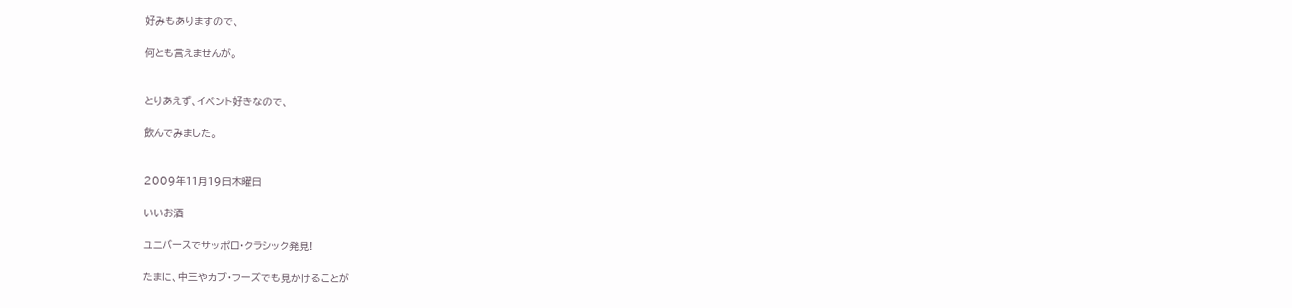好みもありますので、

何とも言えませんが。


とりあえず、イベント好きなので、

飲んでみました。


2009年11月19日木曜日

いいお酒

ユニバースでサッポロ・クラシック発見!

たまに、中三やカブ・フーズでも見かけることが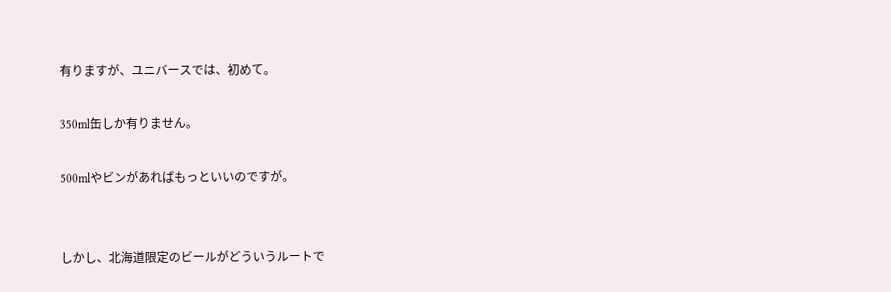有りますが、ユニバースでは、初めて。

350ml缶しか有りません。

500mlやビンがあればもっといいのですが。


しかし、北海道限定のビールがどういうルートで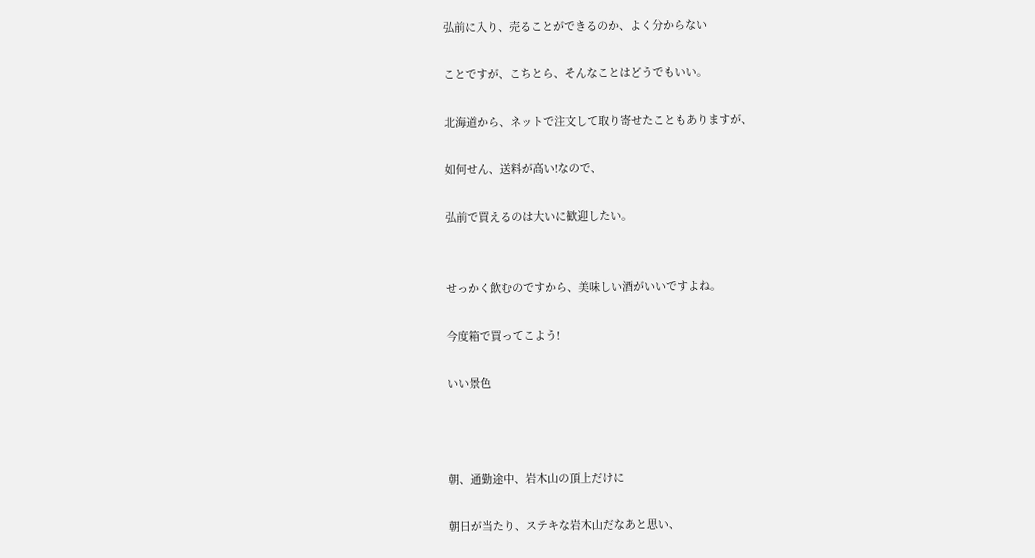弘前に入り、売ることができるのか、よく分からない

ことですが、こちとら、そんなことはどうでもいい。

北海道から、ネットで注文して取り寄せたこともありますが、

如何せん、送料が高い!なので、

弘前で買えるのは大いに歓迎したい。


せっかく飲むのですから、美味しい酒がいいですよね。

今度箱で買ってこよう!

いい景色



朝、通勤途中、岩木山の頂上だけに

朝日が当たり、ステキな岩木山だなあと思い、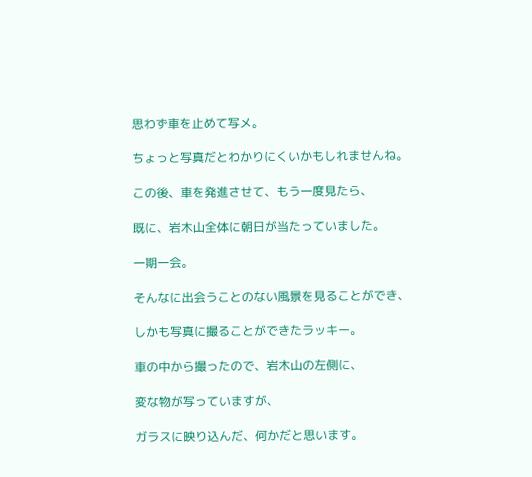思わず車を止めて写メ。

ちょっと写真だとわかりにくいかもしれませんね。

この後、車を発進させて、もう一度見たら、

既に、岩木山全体に朝日が当たっていました。

一期一会。

そんなに出会うことのない風景を見ることができ、

しかも写真に撮ることができたラッキー。

車の中から撮ったので、岩木山の左側に、

変な物が写っていますが、

ガラスに映り込んだ、何かだと思います。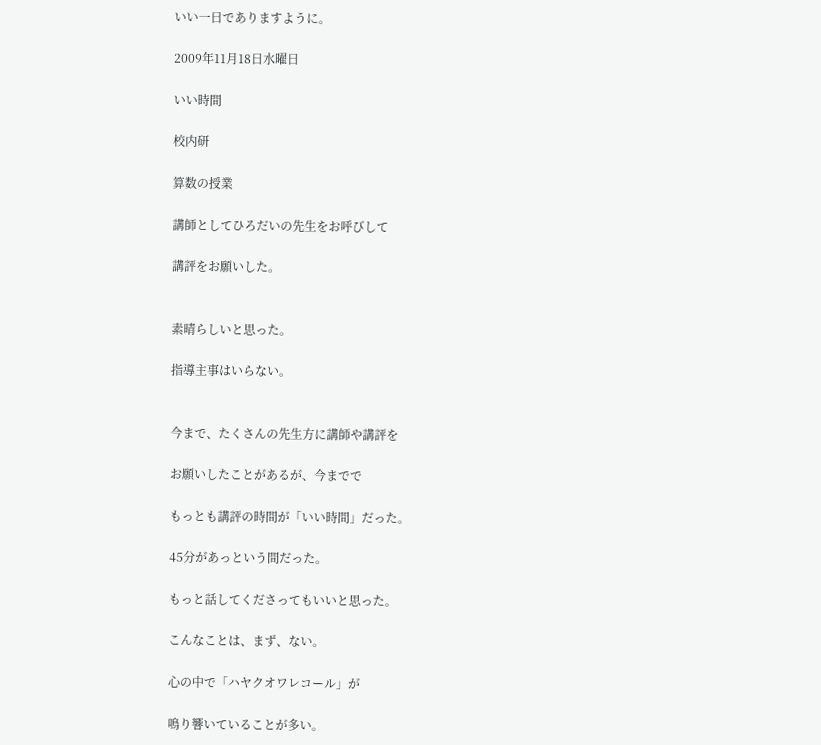いい一日でありますように。

2009年11月18日水曜日

いい時間

校内研

算数の授業

講師としてひろだいの先生をお呼びして

講評をお願いした。


素晴らしいと思った。

指導主事はいらない。


今まで、たくさんの先生方に講師や講評を

お願いしたことがあるが、今までで

もっとも講評の時間が「いい時間」だった。

45分があっという間だった。

もっと話してくださってもいいと思った。

こんなことは、まず、ない。

心の中で「ハヤクオワレコール」が

鳴り響いていることが多い。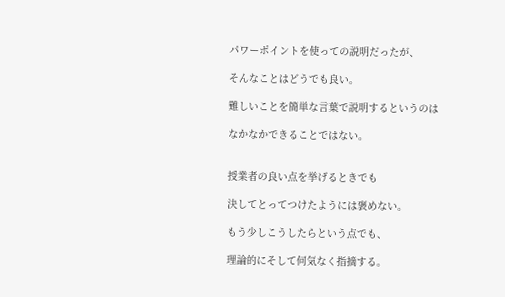パワーポイントを使っての説明だったが、

そんなことはどうでも良い。

難しいことを簡単な言葉で説明するというのは

なかなかできることではない。


授業者の良い点を挙げるときでも

決してとってつけたようには褒めない。

もう少しこうしたらという点でも、

理論的にそして何気なく指摘する。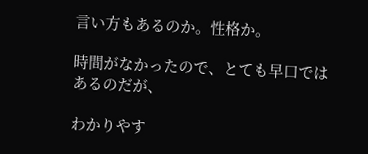言い方もあるのか。性格か。

時間がなかったので、とても早口ではあるのだが、

わかりやす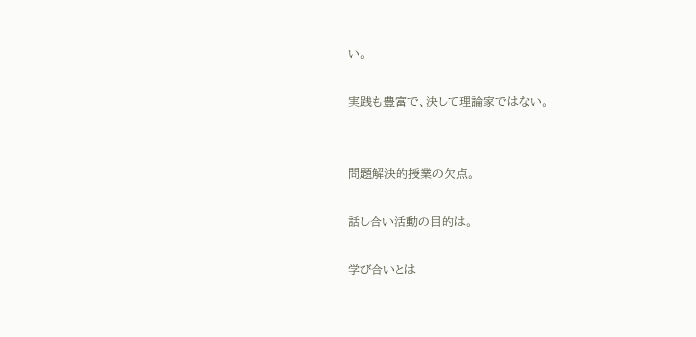い。

実践も豊富で、決して理論家ではない。


問題解決的授業の欠点。

話し合い活動の目的は。

学び合いとは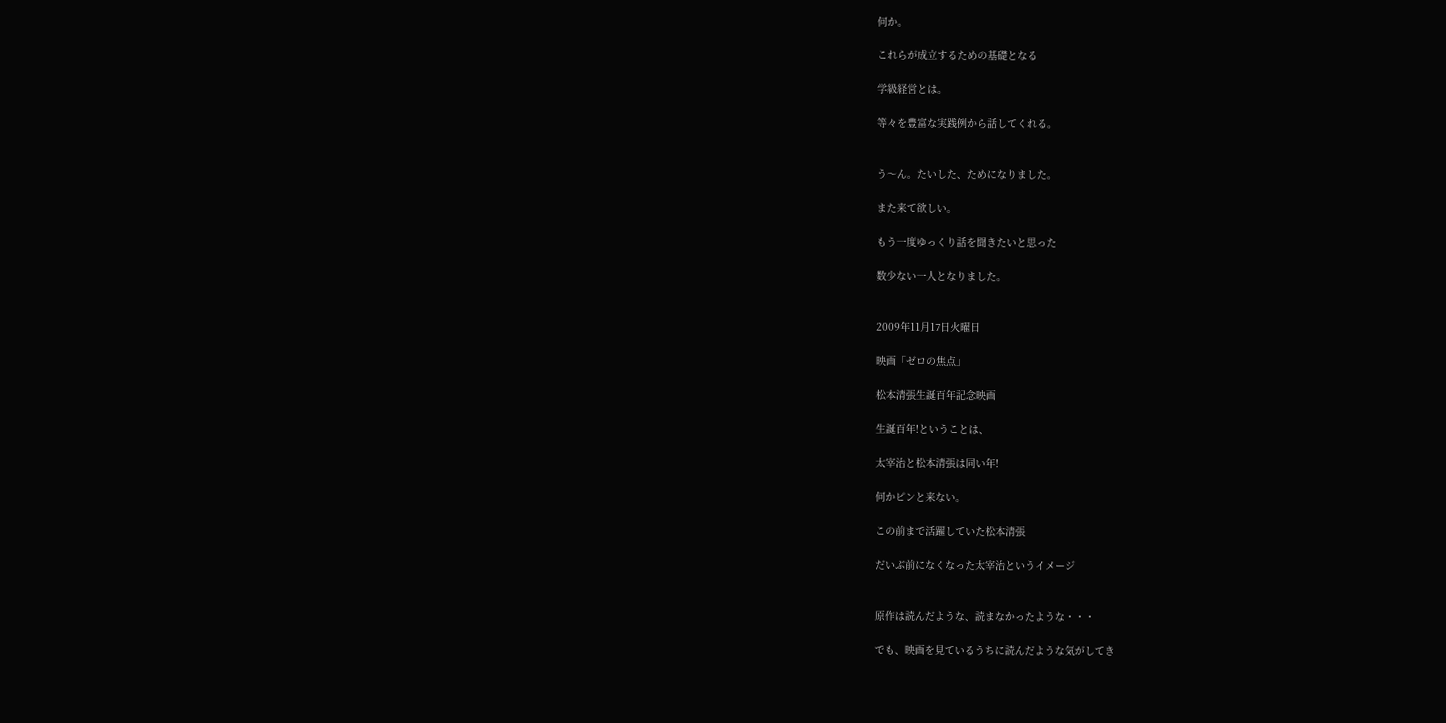何か。

これらが成立するための基礎となる

学級経営とは。

等々を豊富な実践例から話してくれる。


う〜ん。たいした、ためになりました。

また来て欲しい。

もう一度ゆっくり話を聞きたいと思った

数少ない一人となりました。


2009年11月17日火曜日

映画「ゼロの焦点」

松本清張生誕百年記念映画

生誕百年!ということは、

太宰治と松本清張は同い年!

何かピンと来ない。

この前まで活躍していた松本清張

だいぶ前になくなった太宰治というイメージ


原作は読んだような、読まなかったような・・・

でも、映画を見ているうちに読んだような気がしてき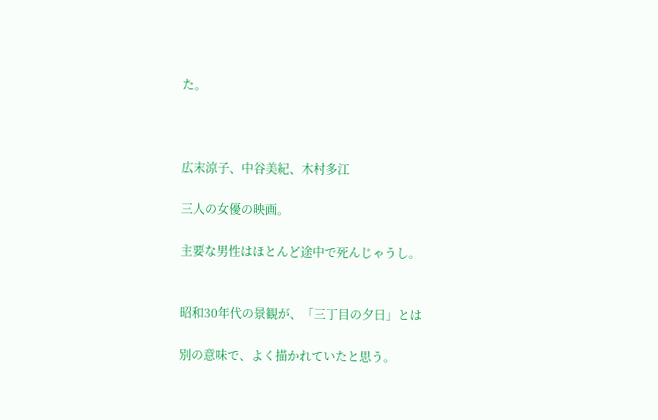た。



広末涼子、中谷美紀、木村多江

三人の女優の映画。

主要な男性はほとんど途中で死んじゃうし。


昭和30年代の景観が、「三丁目の夕日」とは

別の意味で、よく描かれていたと思う。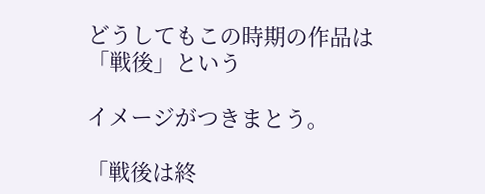どうしてもこの時期の作品は「戦後」という

イメージがつきまとう。

「戦後は終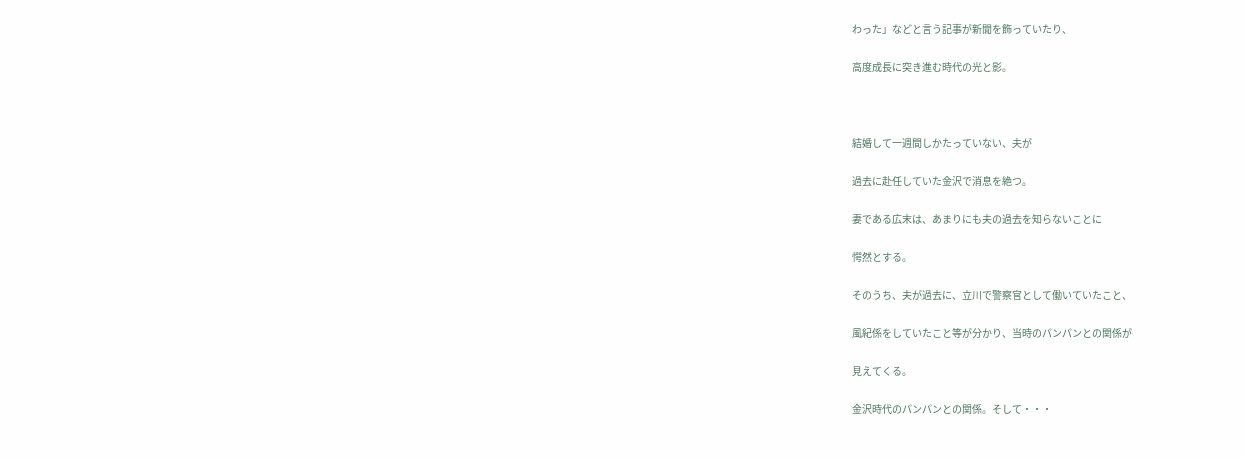わった」などと言う記事が新聞を飾っていたり、

高度成長に突き進む時代の光と影。



結婚して一週間しかたっていない、夫が

過去に赴任していた金沢で消息を絶つ。

妻である広末は、あまりにも夫の過去を知らないことに

愕然とする。

そのうち、夫が過去に、立川で警察官として働いていたこと、

風紀係をしていたこと等が分かり、当時のパンパンとの関係が

見えてくる。

金沢時代のパンパンとの関係。そして・・・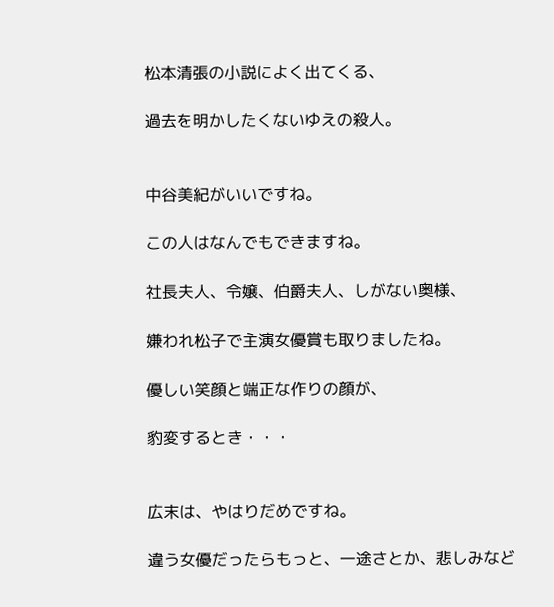松本清張の小説によく出てくる、

過去を明かしたくないゆえの殺人。


中谷美紀がいいですね。

この人はなんでもできますね。

社長夫人、令嬢、伯爵夫人、しがない奥様、

嫌われ松子で主演女優賞も取りましたね。

優しい笑顔と端正な作りの顔が、

豹変するとき・・・


広末は、やはりだめですね。

違う女優だったらもっと、一途さとか、悲しみなど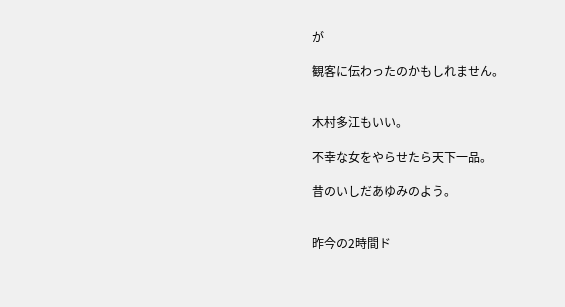が

観客に伝わったのかもしれません。


木村多江もいい。

不幸な女をやらせたら天下一品。

昔のいしだあゆみのよう。


昨今の2時間ド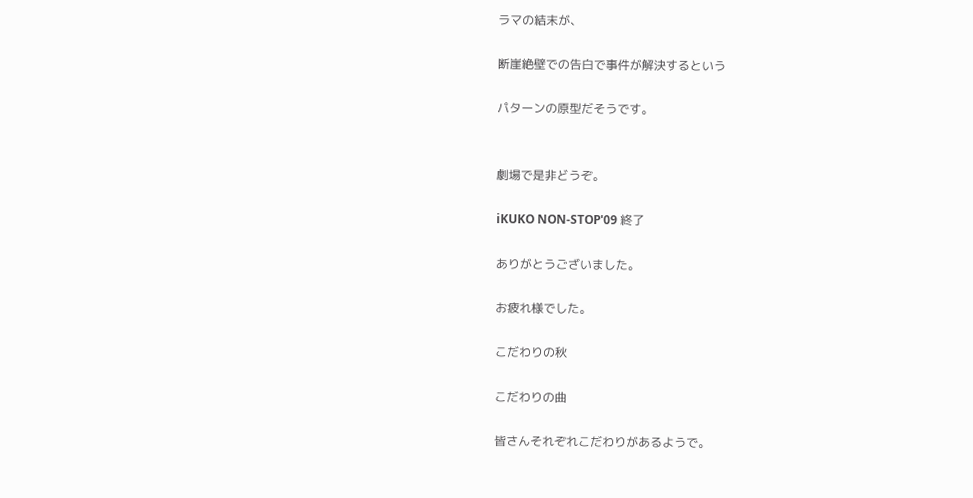ラマの結末が、

断崖絶壁での告白で事件が解決するという

パターンの原型だそうです。


劇場で是非どうぞ。

iKUKO NON-STOP'09 終了

ありがとうございました。

お疲れ様でした。

こだわりの秋

こだわりの曲

皆さんそれぞれこだわりがあるようで。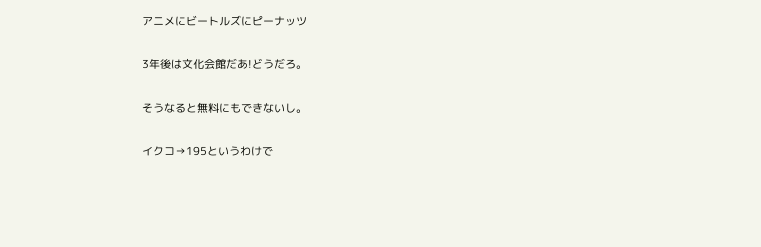アニメにビートルズにピーナッツ

3年後は文化会館だあ!どうだろ。

そうなると無料にもできないし。

イクコ→195というわけで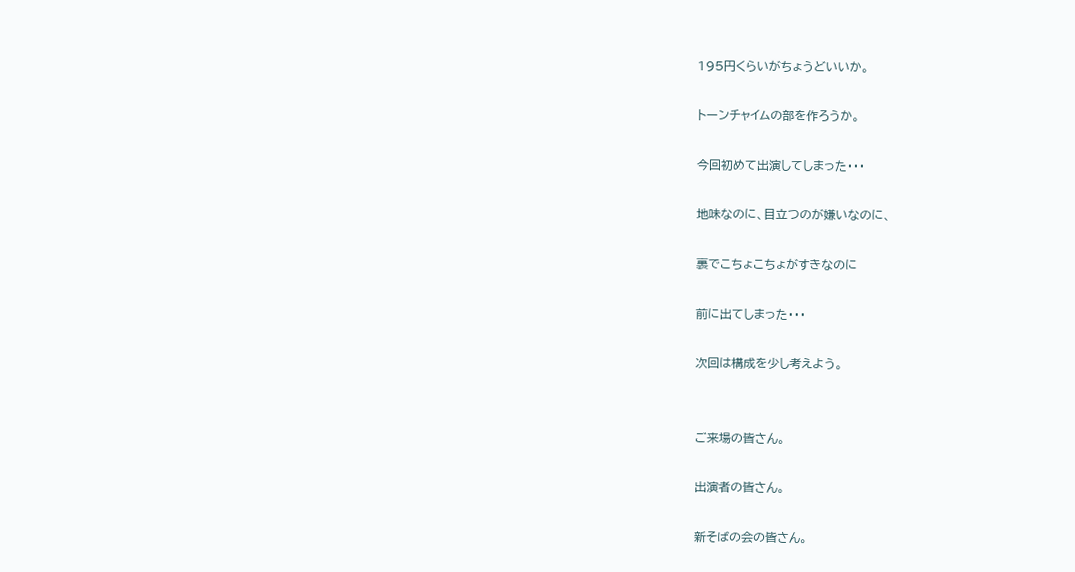195円くらいがちょうどいいか。

トーンチャイムの部を作ろうか。

今回初めて出演してしまった・・・

地味なのに、目立つのが嫌いなのに、

裏でこちょこちょがすきなのに

前に出てしまった・・・

次回は構成を少し考えよう。


ご来場の皆さん。

出演者の皆さん。

新そばの会の皆さん。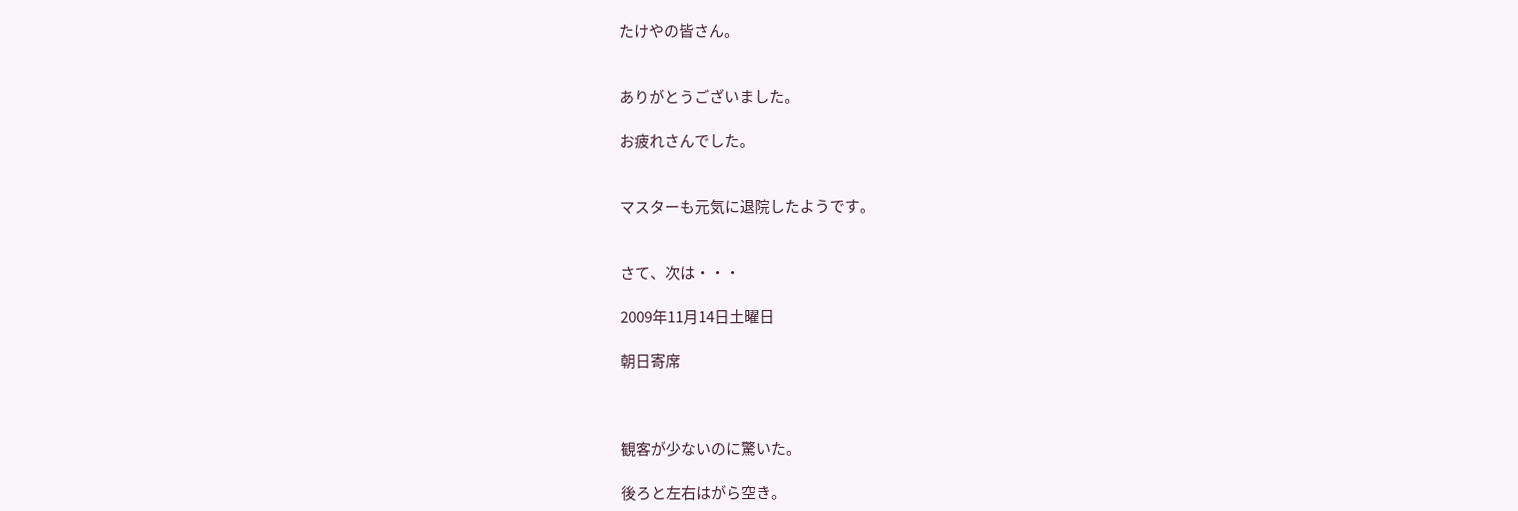たけやの皆さん。


ありがとうございました。

お疲れさんでした。


マスターも元気に退院したようです。


さて、次は・・・

2009年11月14日土曜日

朝日寄席



観客が少ないのに驚いた。

後ろと左右はがら空き。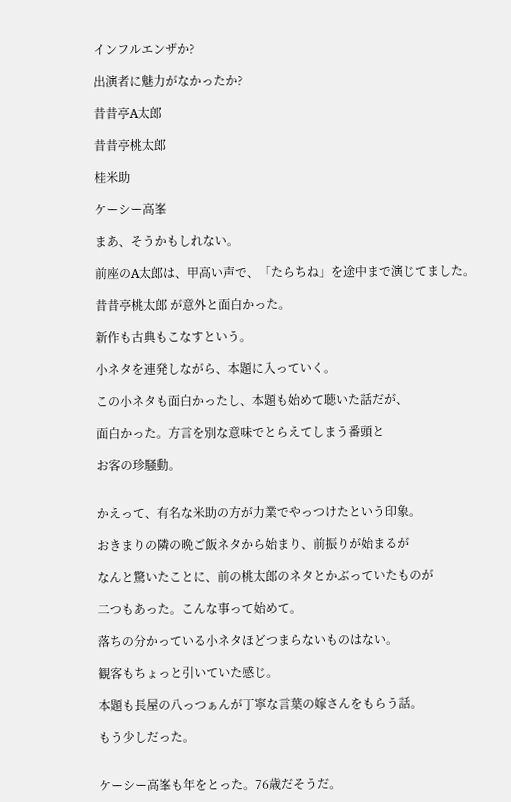インフルエンザか?

出演者に魅力がなかったか?

昔昔亭A太郎

昔昔亭桃太郎

桂米助

ケーシー高峯

まあ、そうかもしれない。

前座のA太郎は、甲高い声で、「たらちね」を途中まで演じてました。

昔昔亭桃太郎 が意外と面白かった。

新作も古典もこなすという。

小ネタを連発しながら、本題に入っていく。

この小ネタも面白かったし、本題も始めて聴いた話だが、

面白かった。方言を別な意味でとらえてしまう番頭と

お客の珍騒動。


かえって、有名な米助の方が力業でやっつけたという印象。

おきまりの隣の晩ご飯ネタから始まり、前振りが始まるが

なんと驚いたことに、前の桃太郎のネタとかぶっていたものが

二つもあった。こんな事って始めて。

落ちの分かっている小ネタほどつまらないものはない。

観客もちょっと引いていた感じ。

本題も長屋の八っつぁんが丁寧な言葉の嫁さんをもらう話。

もう少しだった。


ケーシー高峯も年をとった。76歳だそうだ。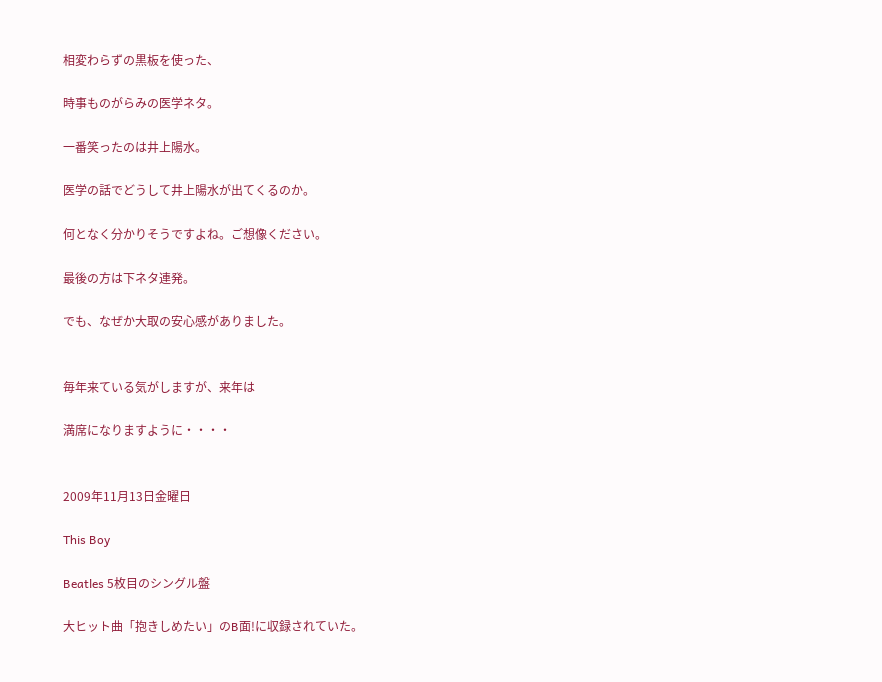相変わらずの黒板を使った、

時事ものがらみの医学ネタ。

一番笑ったのは井上陽水。

医学の話でどうして井上陽水が出てくるのか。

何となく分かりそうですよね。ご想像ください。

最後の方は下ネタ連発。

でも、なぜか大取の安心感がありました。


毎年来ている気がしますが、来年は

満席になりますように・・・・


2009年11月13日金曜日

This Boy

Beatles 5枚目のシングル盤

大ヒット曲「抱きしめたい」のB面!に収録されていた。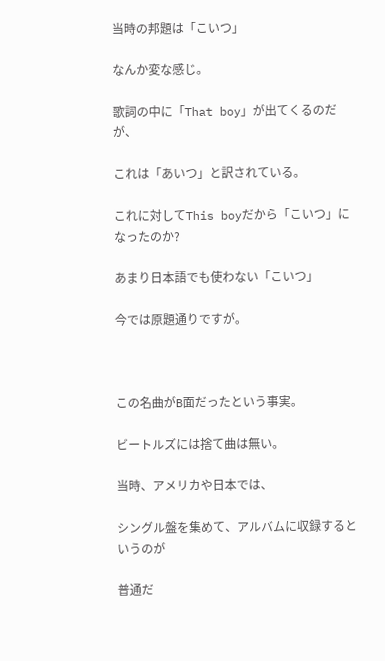当時の邦題は「こいつ」

なんか変な感じ。

歌詞の中に「That boy」が出てくるのだが、

これは「あいつ」と訳されている。

これに対してThis boyだから「こいつ」になったのか?

あまり日本語でも使わない「こいつ」

今では原題通りですが。



この名曲がB面だったという事実。

ビートルズには捨て曲は無い。

当時、アメリカや日本では、

シングル盤を集めて、アルバムに収録するというのが

普通だ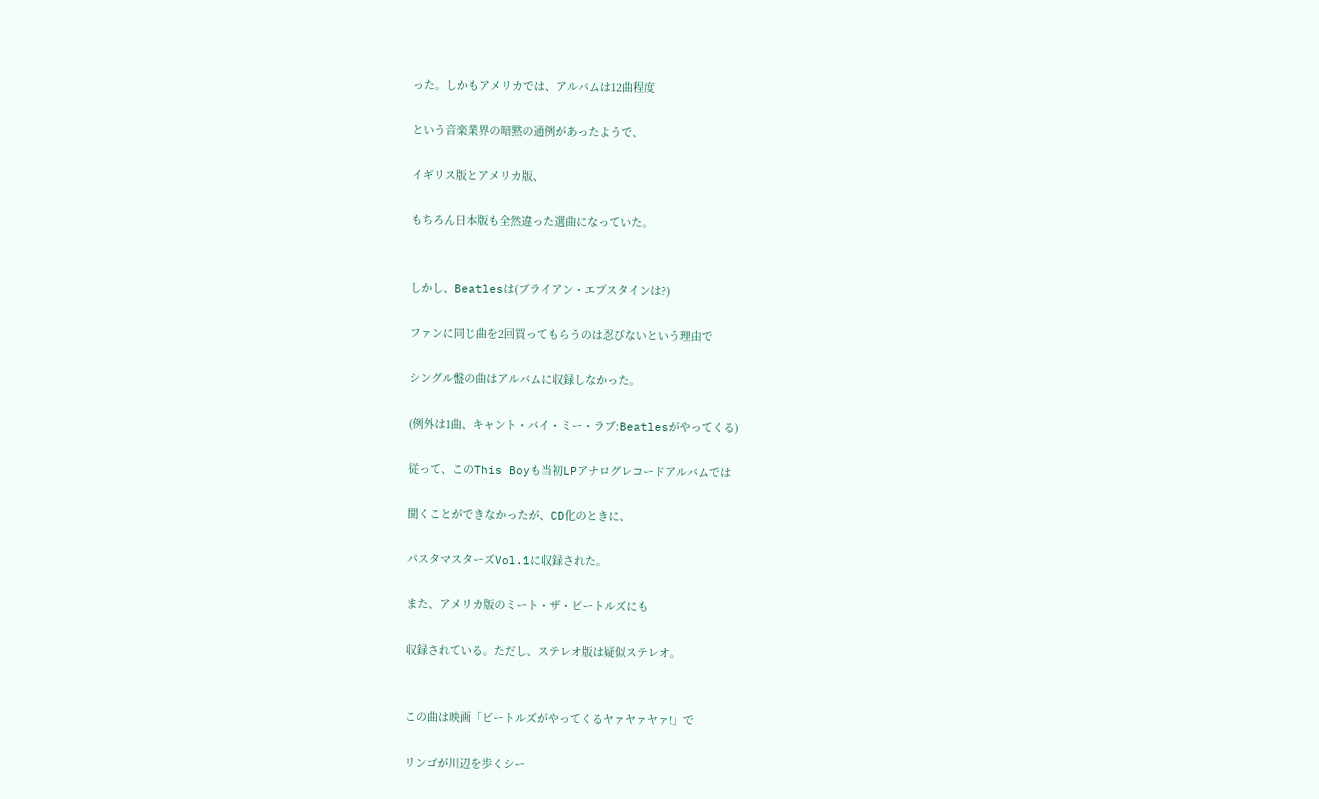った。しかもアメリカでは、アルバムは12曲程度

という音楽業界の暗黙の通例があったようで、

イギリス版とアメリカ版、

もちろん日本版も全然違った選曲になっていた。


しかし、Beatlesは(ブライアン・エプスタインは?)

ファンに同じ曲を2回買ってもらうのは忍びないという理由で

シングル盤の曲はアルバムに収録しなかった。

(例外は1曲、キャント・バイ・ミー・ラブ:Beatlesがやってくる)

従って、このThis Boyも当初LPアナログレコードアルバムでは

聞くことができなかったが、CD化のときに、

パスタマスターズVol.1に収録された。

また、アメリカ版のミート・ザ・ビートルズにも

収録されている。ただし、ステレオ版は疑似ステレオ。


この曲は映画「ビートルズがやってくるヤァヤァヤァ!」で

リンゴが川辺を歩くシー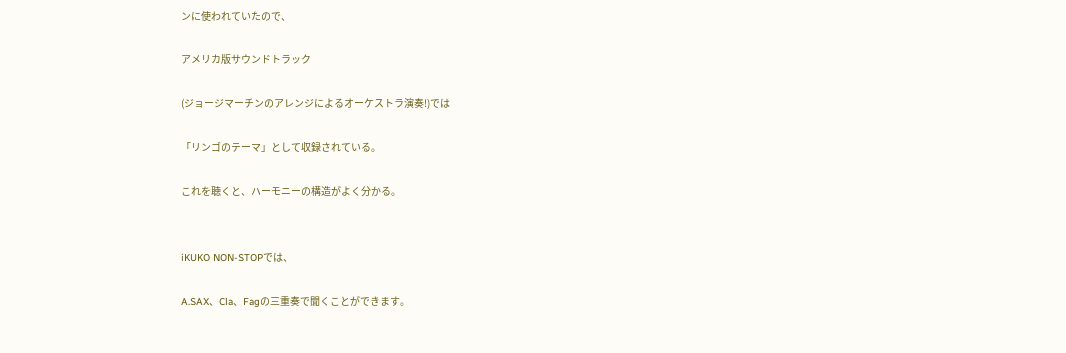ンに使われていたので、

アメリカ版サウンドトラック

(ジョージマーチンのアレンジによるオーケストラ演奏!)では

「リンゴのテーマ」として収録されている。

これを聴くと、ハーモニーの構造がよく分かる。


iKUKO NON-STOPでは、

A.SAX、Cla、Fagの三重奏で聞くことができます。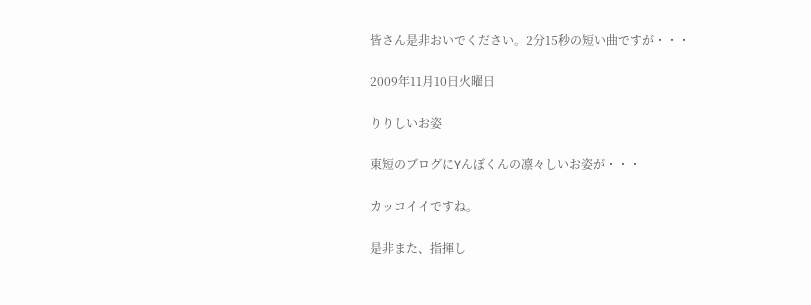皆さん是非おいでください。2分15秒の短い曲ですが・・・

2009年11月10日火曜日

りりしいお姿

東短のブログにYんぼくんの凛々しいお姿が・・・

カッコイイですね。

是非また、指揮し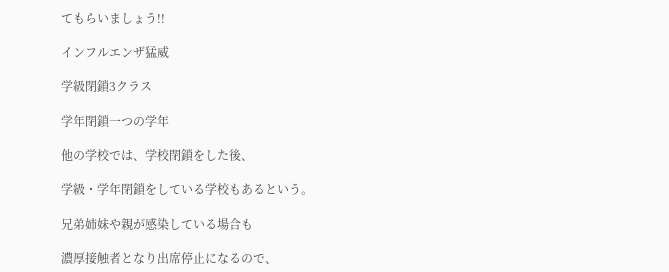てもらいましょう!!

インフルエンザ猛威

学級閉鎖3クラス

学年閉鎖一つの学年

他の学校では、学校閉鎖をした後、

学級・学年閉鎖をしている学校もあるという。

兄弟姉妹や親が感染している場合も

濃厚接触者となり出席停止になるので、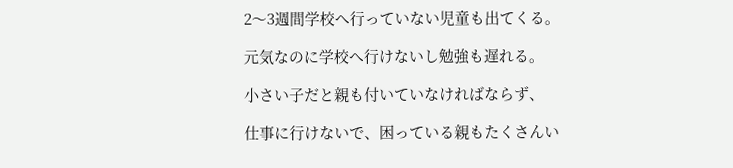2〜3週間学校へ行っていない児童も出てくる。

元気なのに学校へ行けないし勉強も遅れる。

小さい子だと親も付いていなければならず、

仕事に行けないで、困っている親もたくさんい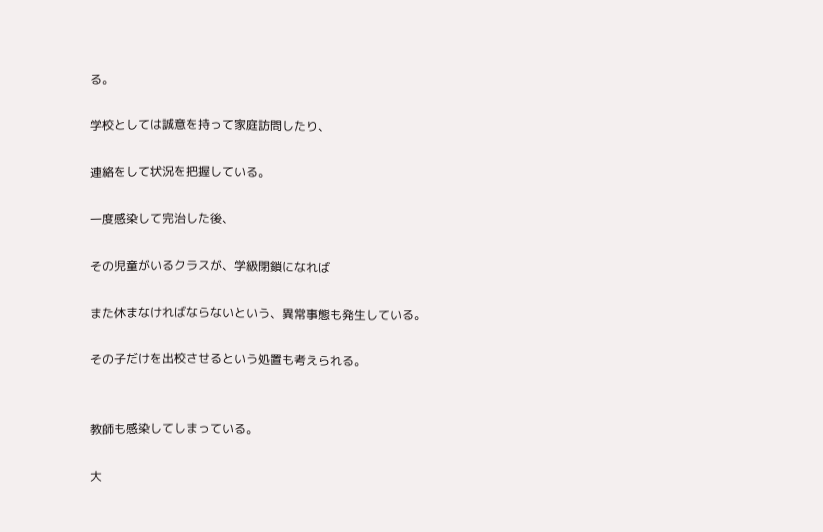る。

学校としては誠意を持って家庭訪問したり、

連絡をして状況を把握している。

一度感染して完治した後、

その児童がいるクラスが、学級閉鎖になれば

また休まなければならないという、異常事態も発生している。

その子だけを出校させるという処置も考えられる。


教師も感染してしまっている。

大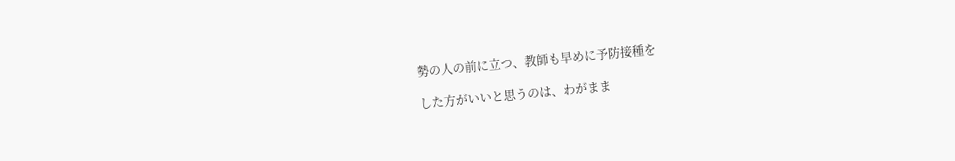勢の人の前に立つ、教師も早めに予防接種を

した方がいいと思うのは、わがまま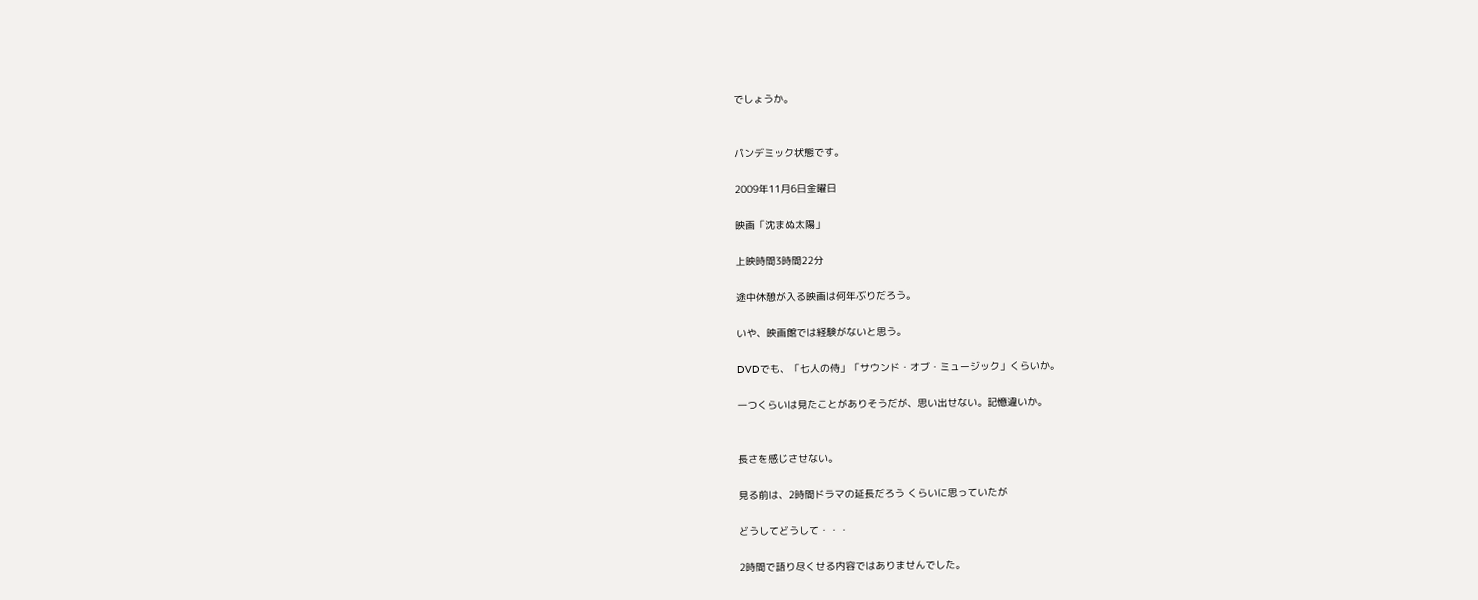でしょうか。


パンデミック状態です。

2009年11月6日金曜日

映画「沈まぬ太陽」

上映時間3時間22分

途中休憩が入る映画は何年ぶりだろう。

いや、映画館では経験がないと思う。

DVDでも、「七人の侍」「サウンド・オブ・ミュージック」くらいか。

一つくらいは見たことがありそうだが、思い出せない。記憶違いか。


長さを感じさせない。

見る前は、2時間ドラマの延長だろう くらいに思っていたが

どうしてどうして・・・

2時間で語り尽くせる内容ではありませんでした。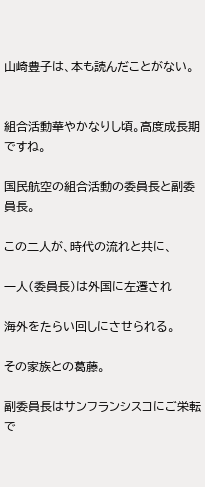山崎豊子は、本も読んだことがない。


組合活動華やかなりし頃。高度成長期ですね。

国民航空の組合活動の委員長と副委員長。

この二人が、時代の流れと共に、

一人(委員長)は外国に左遷され

海外をたらい回しにさせられる。

その家族との葛藤。

副委員長はサンフランシスコにご栄転で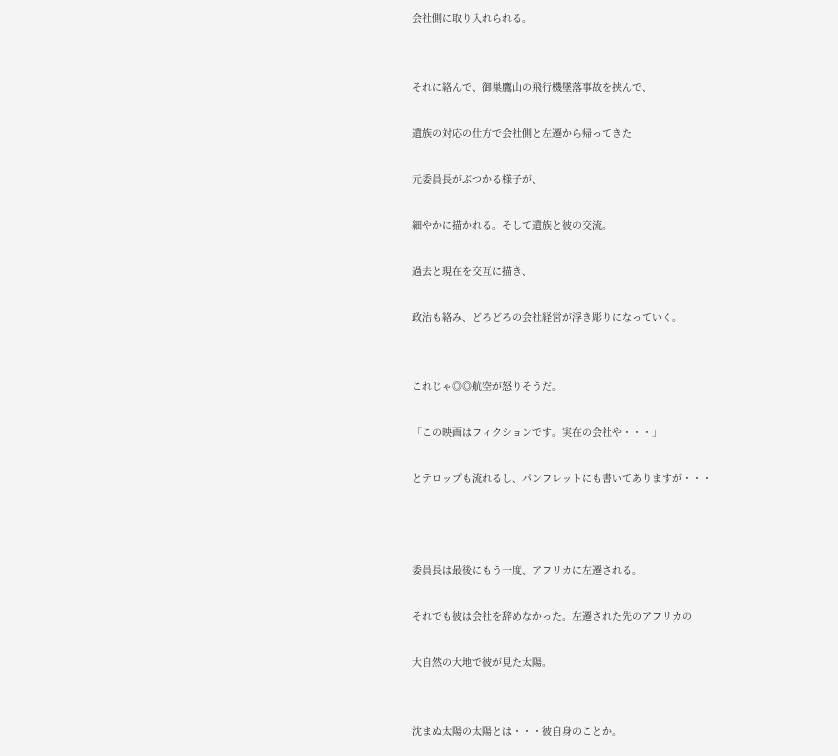会社側に取り入れられる。


それに絡んで、御巣鷹山の飛行機墜落事故を挟んで、

遺族の対応の仕方で会社側と左遷から帰ってきた

元委員長がぶつかる様子が、

細やかに描かれる。そして遺族と彼の交流。

過去と現在を交互に描き、

政治も絡み、どろどろの会社経営が浮き彫りになっていく。


これじゃ◎◎航空が怒りそうだ。

「この映画はフィクションです。実在の会社や・・・」

とテロップも流れるし、パンフレットにも書いてありますが・・・



委員長は最後にもう一度、アフリカに左遷される。

それでも彼は会社を辞めなかった。左遷された先のアフリカの

大自然の大地で彼が見た太陽。


沈まぬ太陽の太陽とは・・・彼自身のことか。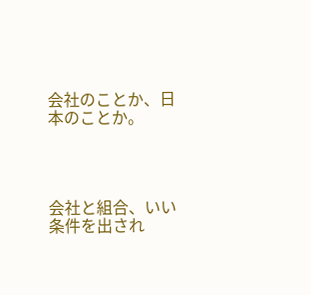会社のことか、日本のことか。




会社と組合、いい条件を出され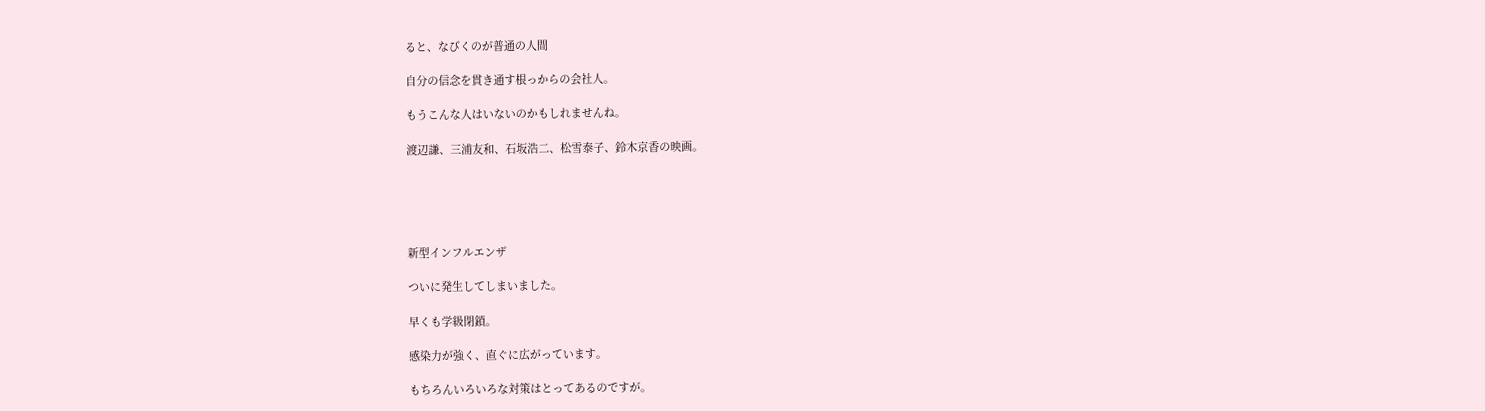ると、なびくのが普通の人間

自分の信念を貫き通す根っからの会社人。

もうこんな人はいないのかもしれませんね。

渡辺謙、三浦友和、石坂浩二、松雪泰子、鈴木京香の映画。





新型インフルエンザ

ついに発生してしまいました。

早くも学級閉鎖。

感染力が強く、直ぐに広がっています。

もちろんいろいろな対策はとってあるのですが。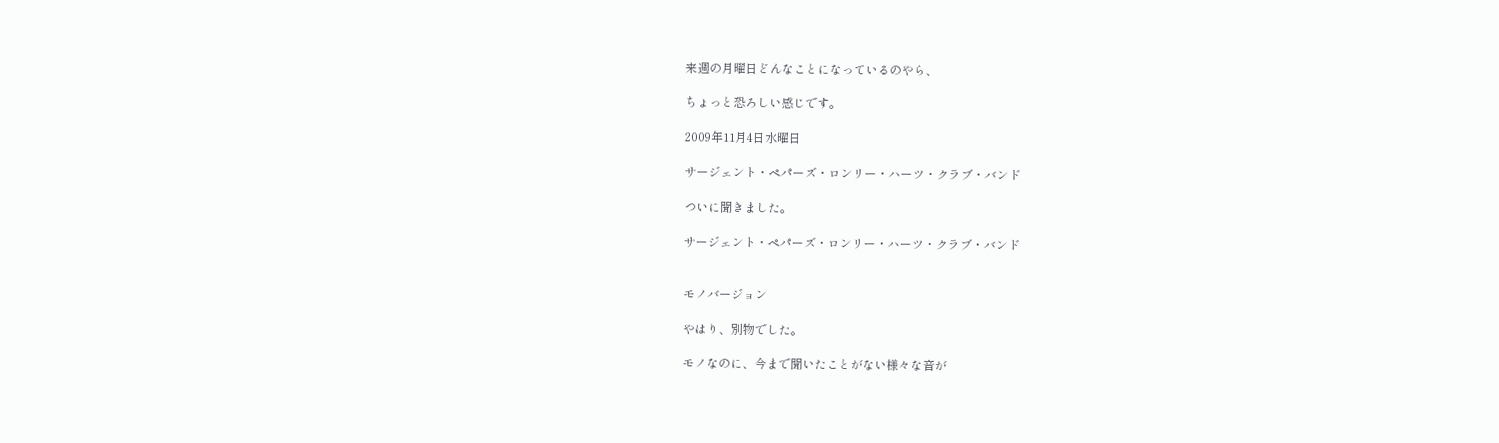来週の月曜日どんなことになっているのやら、

ちょっと恐ろしい感じです。

2009年11月4日水曜日

サージェント・ペパーズ・ロンリー・ハーツ・クラブ・バンド

ついに聞きました。

サージェント・ペパーズ・ロンリー・ハーツ・クラブ・バンド


モノバージョン

やはり、別物でした。

モノなのに、今まで聞いたことがない様々な音が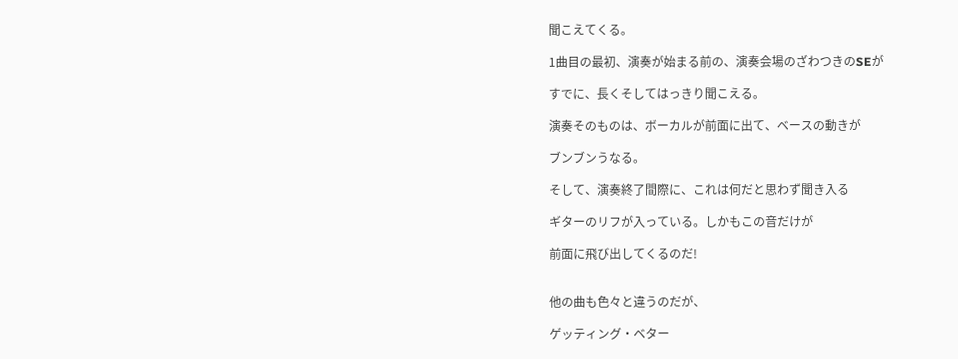聞こえてくる。

1曲目の最初、演奏が始まる前の、演奏会場のざわつきのSEが

すでに、長くそしてはっきり聞こえる。

演奏そのものは、ボーカルが前面に出て、ベースの動きが

ブンブンうなる。

そして、演奏終了間際に、これは何だと思わず聞き入る

ギターのリフが入っている。しかもこの音だけが

前面に飛び出してくるのだ!


他の曲も色々と違うのだが、

ゲッティング・ベター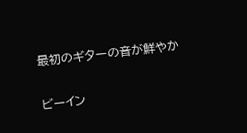最初のギターの音が鮮やか

ビーイン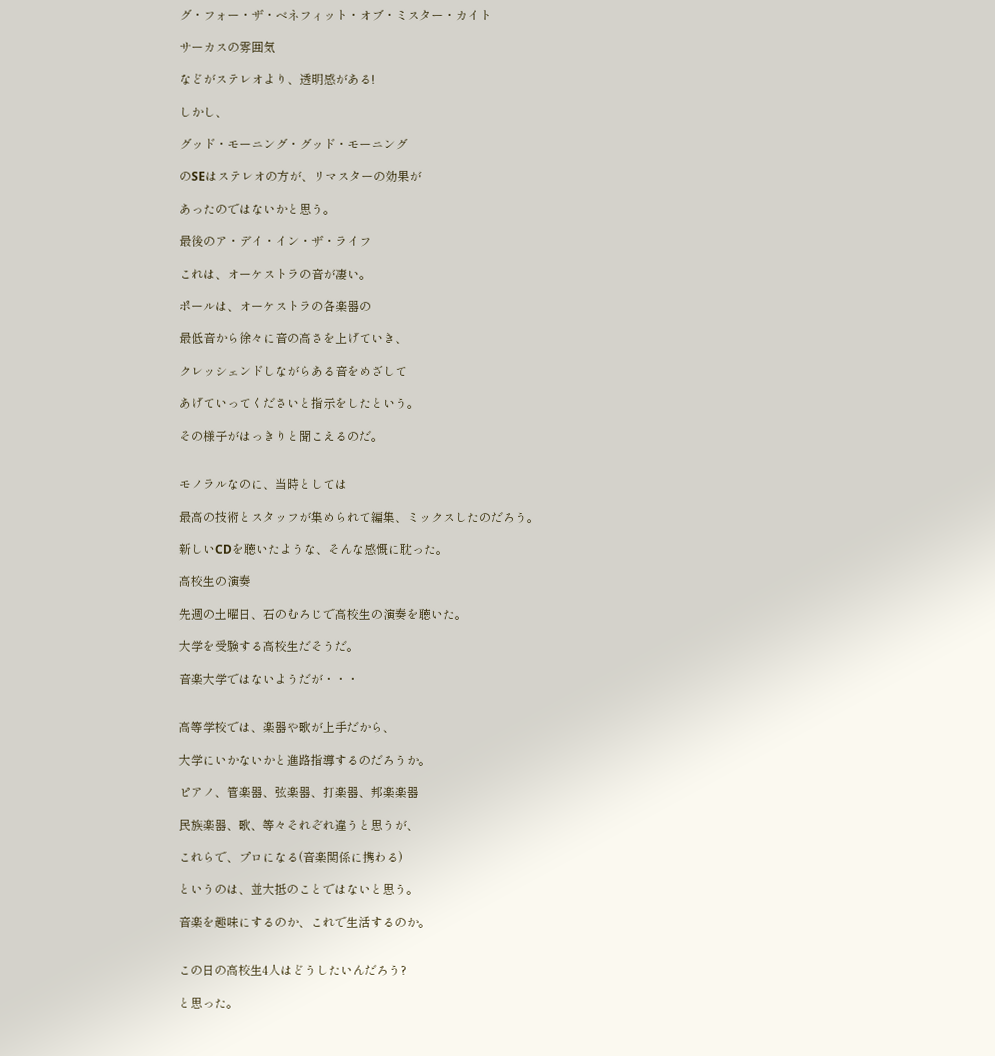グ・フォー・ザ・ベネフィット・オブ・ミスター・カイト

サーカスの雰囲気

などがステレオより、透明感がある!

しかし、

グッド・モーニング・グッド・モーニング

のSEはステレオの方が、リマスターの効果が

あったのではないかと思う。

最後のア・デイ・イン・ザ・ライフ

これは、オーケストラの音が凄い。

ポールは、オーケストラの各楽器の

最低音から徐々に音の高さを上げていき、

クレッシェンドしながらある音をめざして

あげていってくださいと指示をしたという。

その様子がはっきりと聞こえるのだ。


モノラルなのに、当時としては

最高の技術とスタッフが集められて編集、ミックスしたのだろう。

新しいCDを聴いたような、そんな感慨に耽った。

高校生の演奏

先週の土曜日、石のむろじで高校生の演奏を聴いた。

大学を受験する高校生だそうだ。

音楽大学ではないようだが・・・


高等学校では、楽器や歌が上手だから、

大学にいかないかと進路指導するのだろうか。

ピアノ、管楽器、弦楽器、打楽器、邦楽楽器

民族楽器、歌、等々それぞれ違うと思うが、

これらで、プロになる(音楽関係に携わる)

というのは、並大抵のことではないと思う。

音楽を趣味にするのか、これで生活するのか。


この日の高校生4人はどうしたいんだろう?

と思った。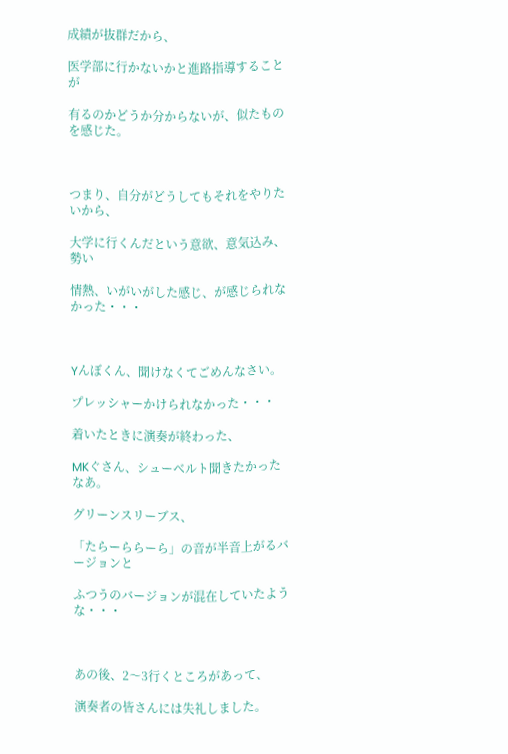成績が抜群だから、

医学部に行かないかと進路指導することが

有るのかどうか分からないが、似たものを感じた。



つまり、自分がどうしてもそれをやりたいから、

大学に行くんだという意欲、意気込み、勢い

情熱、いがいがした感じ、が感じられなかった・・・



Yんぼくん、聞けなくてごめんなさい。

プレッシャーかけられなかった・・・

着いたときに演奏が終わった、

MKぐさん、シューベルト聞きたかったなあ。

グリーンスリーブス、

「たらーららーら」の音が半音上がるバージョンと

ふつうのバージョンが混在していたような・・・



あの後、2〜3行くところがあって、

演奏者の皆さんには失礼しました。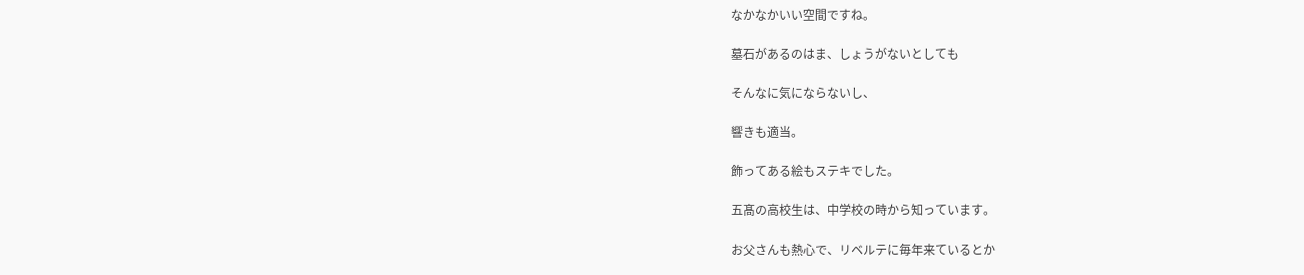なかなかいい空間ですね。

墓石があるのはま、しょうがないとしても

そんなに気にならないし、

響きも適当。

飾ってある絵もステキでした。

五髙の高校生は、中学校の時から知っています。

お父さんも熱心で、リベルテに毎年来ているとか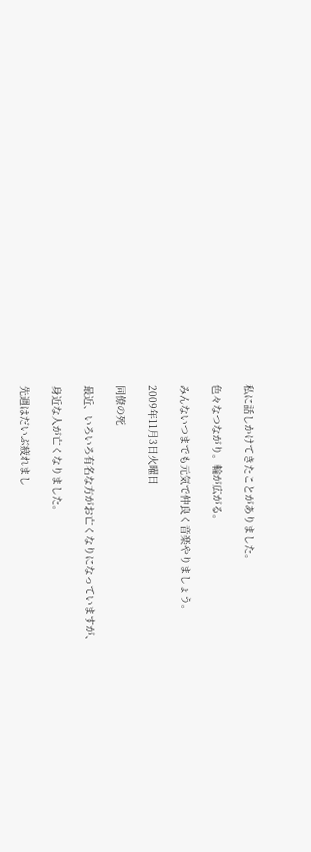私に話しかけてきたことがありました。

色々なつながり。輪が広がる。

みんないつまでも元気で仲良く音楽やりましょう。

2009年11月3日火曜日

同僚の死

最近、いろいろ有名な方がお亡くなりになっていますが、

身近な人が亡くなりました。

先週はだいぶ疲れまし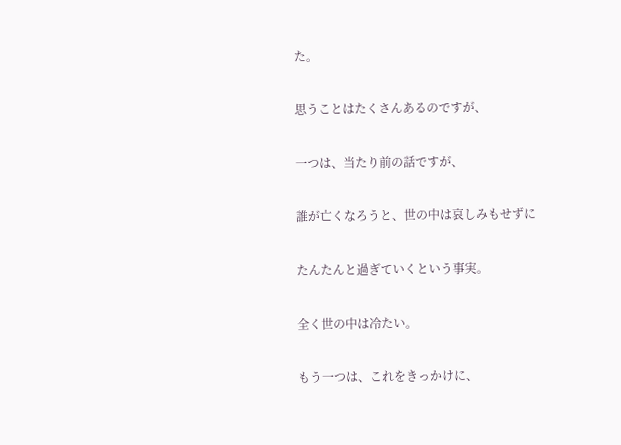た。

思うことはたくさんあるのですが、

一つは、当たり前の話ですが、

誰が亡くなろうと、世の中は哀しみもせずに

たんたんと過ぎていくという事実。

全く世の中は冷たい。

もう一つは、これをきっかけに、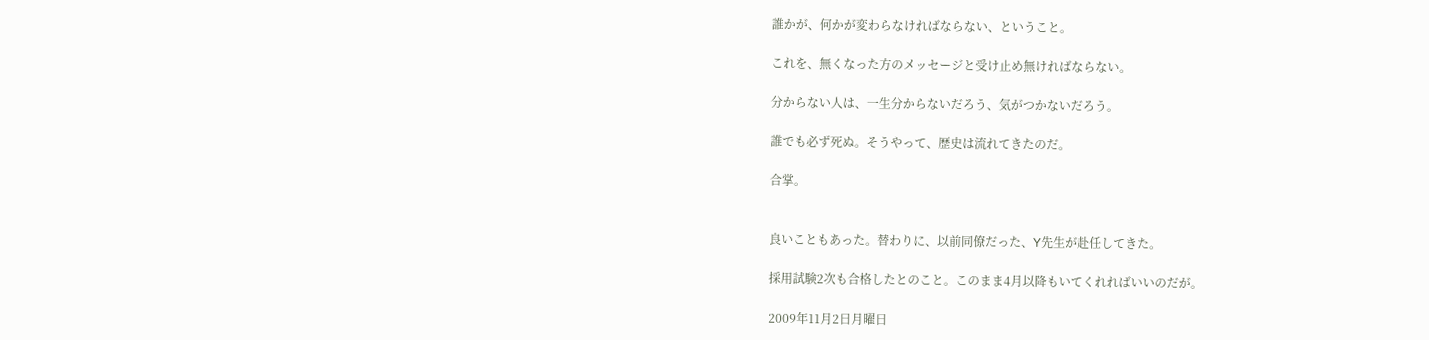誰かが、何かが変わらなければならない、ということ。

これを、無くなった方のメッセージと受け止め無ければならない。

分からない人は、一生分からないだろう、気がつかないだろう。

誰でも必ず死ぬ。そうやって、歴史は流れてきたのだ。

合掌。


良いこともあった。替わりに、以前同僚だった、Y先生が赴任してきた。

採用試験2次も合格したとのこと。このまま4月以降もいてくれればいいのだが。

2009年11月2日月曜日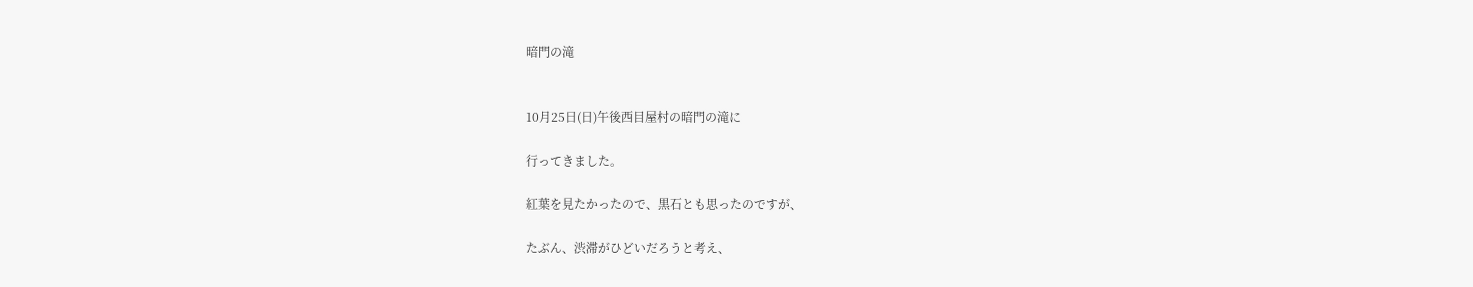暗門の滝


10月25日(日)午後西目屋村の暗門の滝に

行ってきました。

紅葉を見たかったので、黒石とも思ったのですが、

たぶん、渋滞がひどいだろうと考え、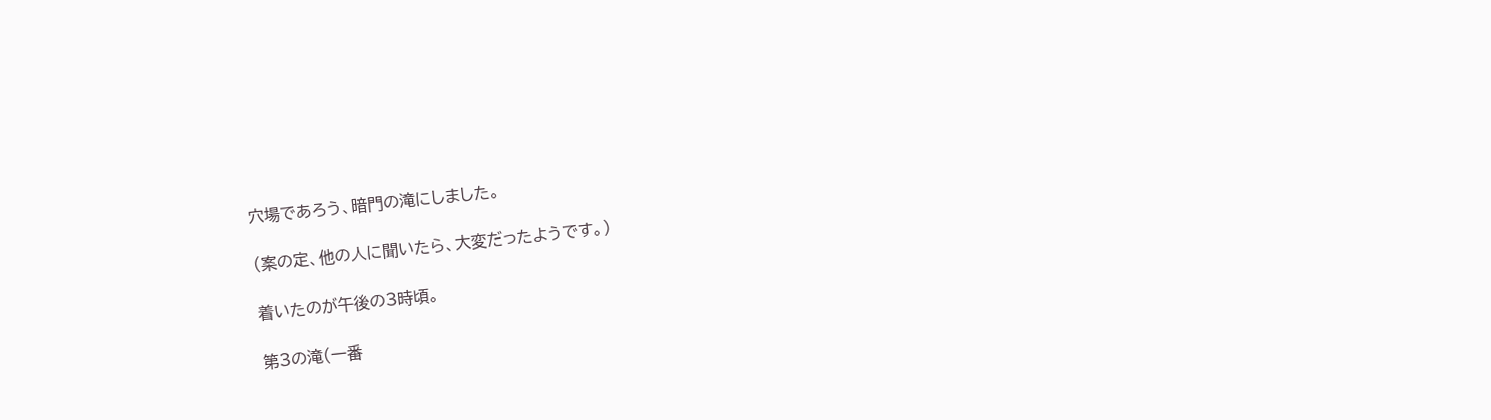穴場であろう、暗門の滝にしました。

(案の定、他の人に聞いたら、大変だったようです。)

着いたのが午後の3時頃。

第3の滝(一番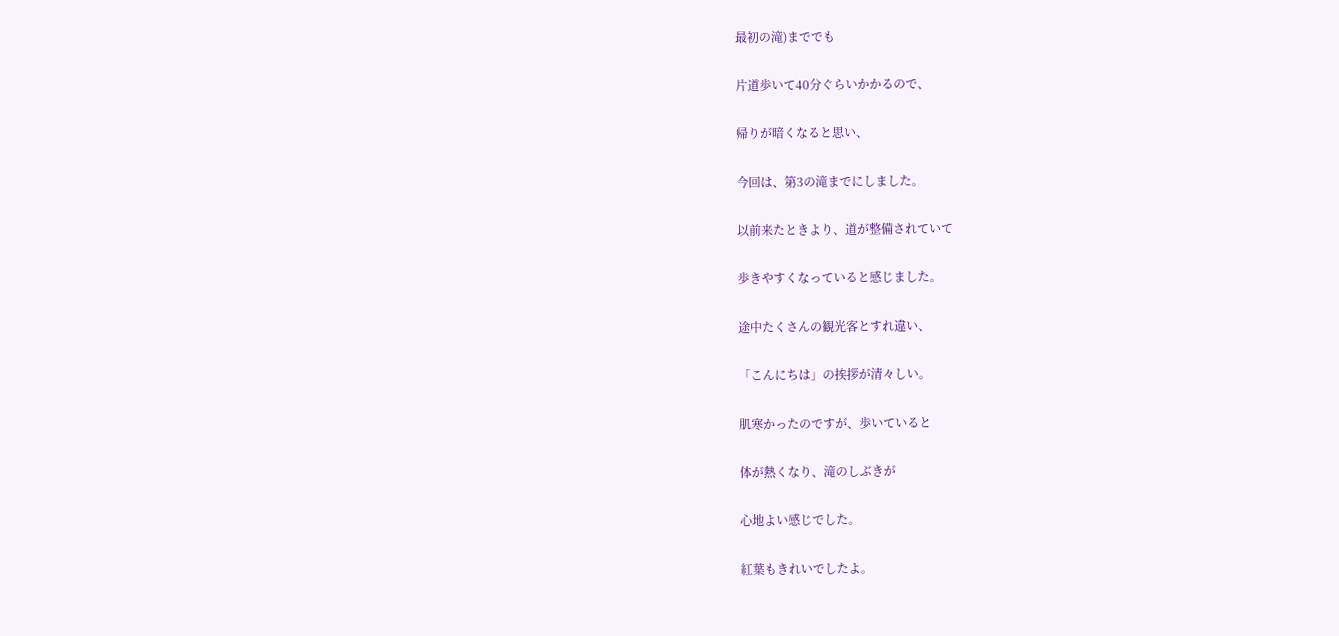最初の滝)まででも

片道歩いて40分ぐらいかかるので、

帰りが暗くなると思い、

今回は、第3の滝までにしました。

以前来たときより、道が整備されていて

歩きやすくなっていると感じました。

途中たくさんの観光客とすれ違い、

「こんにちは」の挨拶が清々しい。

肌寒かったのですが、歩いていると

体が熱くなり、滝のしぶきが

心地よい感じでした。

紅葉もきれいでしたよ。